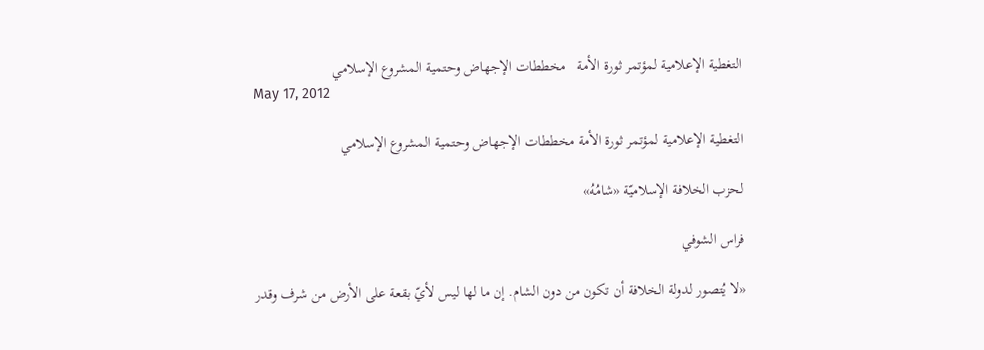التغطية الإعلامية لمؤتمر ثورة الأمة   مخططات الإجهاض وحتمية المشروع الإسلامي
May 17, 2012

التغطية الإعلامية لمؤتمر ثورة الأمة مخططات الإجهاض وحتمية المشروع الإسلامي

لحزب الخلافة الإسلاميّة «شامُهُ»

فراس الشوفي

«لا يُتصور لدولة الخلافة أن تكون من دون الشام. إن ما لها ليس لأيّ بقعة على الأرض من شرف وقدر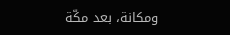ومكانة، بعد مكّة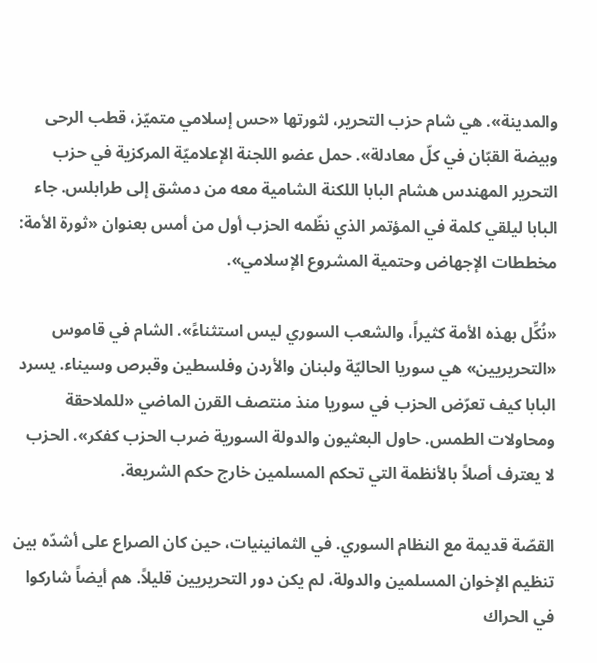والمدينة». هي شام حزب التحرير، لثورتها «حس إسلامي متميّز، قطب الرحى وبيضة القبّان في كلّ معادلة». حمل عضو اللجنة الإعلاميّة المركزية في حزب التحرير المهندس هشام البابا اللكنة الشامية معه من دمشق إلى طرابلس. جاء البابا ليلقي كلمة في المؤتمر الذي نظّمه الحزب أول من أمس بعنوان «ثورة الأمة: مخططات الإجهاض وحتمية المشروع الإسلامي».

«نُكِّل بهذه الأمة كثيراً، والشعب السوري ليس استثناءً». الشام في قاموس «التحريريين» هي سوريا الحاليّة ولبنان والأردن وفلسطين وقبرص وسيناء. يسرد البابا كيف تعرّض الحزب في سوريا منذ منتصف القرن الماضي «للملاحقة ومحاولات الطمس. حاول البعثيون والدولة السورية ضرب الحزب كفكر». الحزب لا يعترف أصلاً بالأنظمة التي تحكم المسلمين خارج حكم الشريعة.

القصّة قديمة مع النظام السوري. في الثمانينيات، حين كان الصراع على أشدّه بين تنظيم الإخوان المسلمين والدولة، لم يكن دور التحريريين قليلاً. هم أيضاً شاركوا في الحراك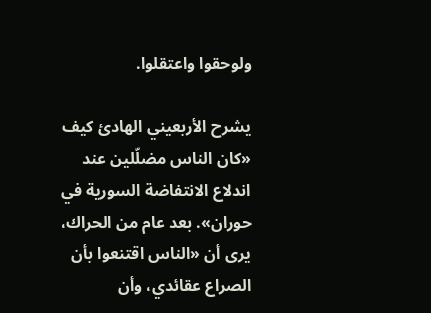ولوحقوا واعتقلوا.

يشرح الأربعيني الهادئ كيف «كان الناس مضلّلين عند اندلاع الانتفاضة السورية في حوران». بعد عام من الحراك، يرى أن «الناس اقتنعوا بأن الصراع عقائدي، وأن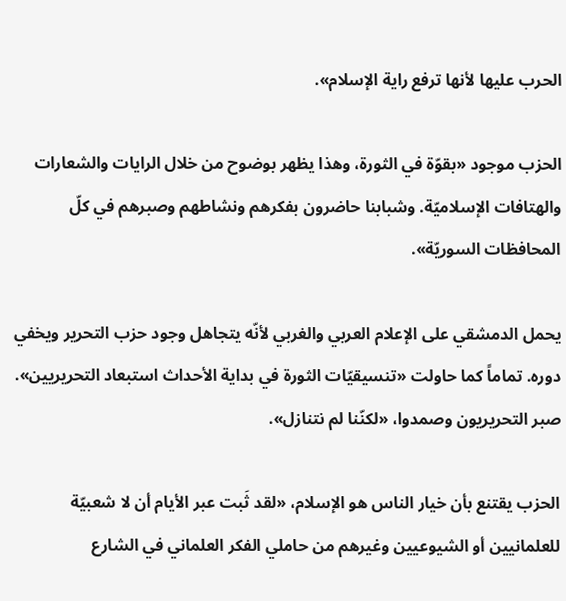الحرب عليها لأنها ترفع راية الإسلام».

الحزب موجود «بقوّة في الثورة، وهذا يظهر بوضوح من خلال الرايات والشعارات والهتافات الإسلاميّة. وشبابنا حاضرون بفكرهم ونشاطهم وصبرهم في كلّ المحافظات السوريّة».

يحمل الدمشقي على الإعلام العربي والغربي لأنّه يتجاهل وجود حزب التحرير ويخفي دوره. تماماً كما حاولت «تنسيقيّات الثورة في بداية الأحداث استبعاد التحريريين». صبر التحريريون وصمدوا، «لكنّنا لم نتنازل».

الحزب يقتنع بأن خيار الناس هو الإسلام، «لقد ثَبت عبر الأيام أن لا شعبيّة للعلمانيين أو الشيوعيين وغيرهم من حاملي الفكر العلماني في الشارع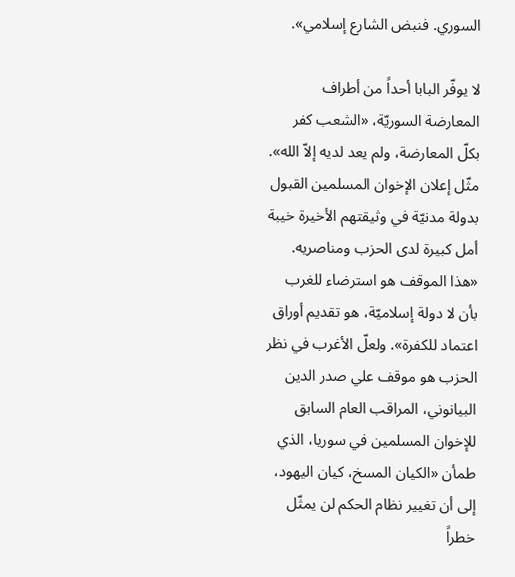السوري. فنبض الشارع إسلامي».

لا يوفّر البابا أحداً من أطراف المعارضة السوريّة، «الشعب كفر بكلّ المعارضة، ولم يعد لديه إلاّ الله». مثّل إعلان الإخوان المسلمين القبول بدولة مدنيّة في وثيقتهم الأخيرة خيبة أمل كبيرة لدى الحزب ومناصريه. «هذا الموقف هو استرضاء للغرب بأن لا دولة إسلاميّة، هو تقديم أوراق اعتماد للكفرة». ولعلّ الأغرب في نظر الحزب هو موقف علي صدر الدين البيانوني، المراقب العام السابق للإخوان المسلمين في سوريا، الذي طمأن «الكيان المسخ، كيان اليهود، إلى أن تغيير نظام الحكم لن يمثّل خطراً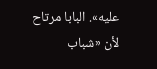عليه». البابا مرتاح لأن «شباب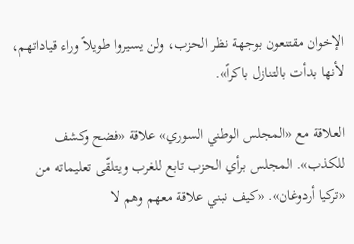الإخوان مقتنعون بوجهة نظر الحزب، ولن يسيروا طويلاً وراء قياداتهم، لأنها بدأت بالتنازل باكراً».

العلاقة مع «المجلس الوطني السوري» علاقة «فضح وكشف للكذب». المجلس برأي الحزب تابع للغرب ويتلقّى تعليماته من «تركيا أردوغان». «كيف نبني علاقة معهم وهم لا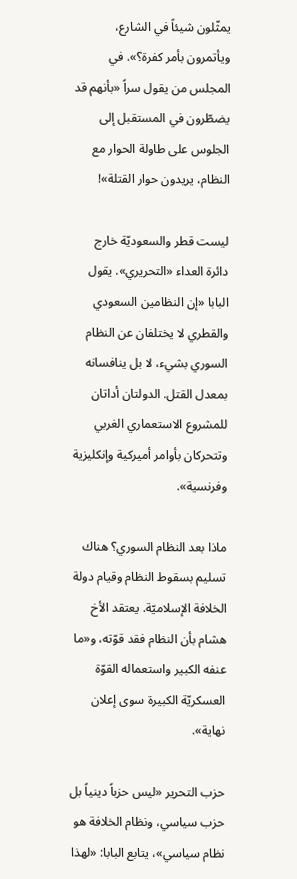يمثّلون شيئاً في الشارع، ويأتمرون بأمر كفرة؟». في المجلس من يقول سراً «بأنهم قد يضطّرون في المستقبل إلى الجلوس على طاولة الحوار مع النظام، يريدون حوار القتلة»!

ليست قطر والسعوديّة خارج دائرة العداء «التحريري». يقول البابا «إن النظامين السعودي والقطري لا يختلفان عن النظام السوري بشيء، لا بل ينافسانه بمعدل القتل. الدولتان أداتان للمشروع الاستعماري الغربي وتتحركان بأوامر أميركية وإنكليزية وفرنسية».

ماذا بعد النظام السوري؟ هناك تسليم بسقوط النظام وقيام دولة الخلافة الإسلاميّة. يعتقد الأخ هشام بأن النظام فقد قوّته، و«ما عنفه الكبير واستعماله القوّة العسكريّة الكبيرة سوى إعلان نهاية».

حزب التحرير «ليس حزباً دينياً بل حزب سياسي، ونظام الخلافة هو نظام سياسي»، يتابع البابا: «لهذا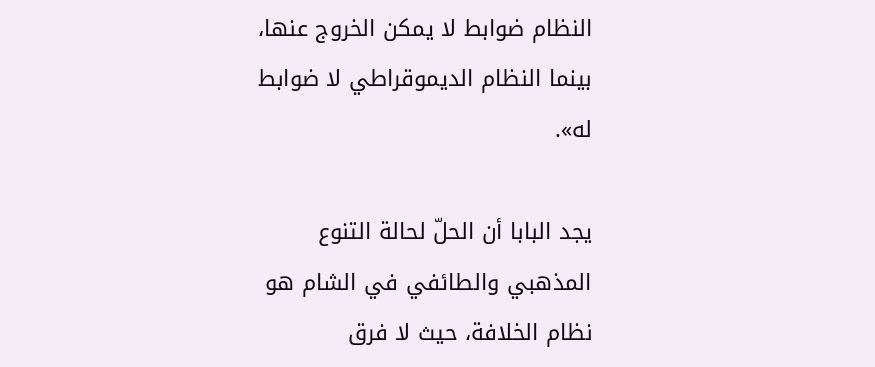النظام ضوابط لا يمكن الخروج عنها، بينما النظام الديموقراطي لا ضوابط له».

يجد البابا أن الحلّ لحالة التنوع المذهبي والطائفي في الشام هو نظام الخلافة، حيث لا فرق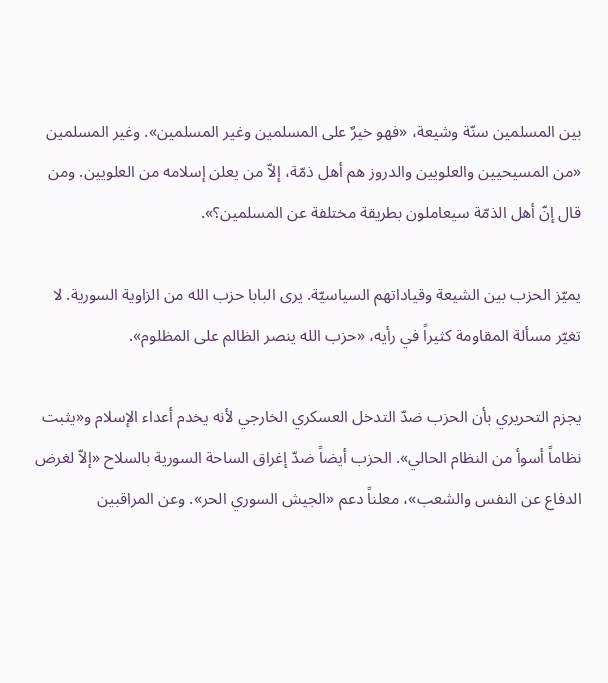بين المسلمين سنّة وشيعة، «فهو خيرٌ على المسلمين وغير المسلمين». وغير المسلمين «من المسيحيين والعلويين والدروز هم أهل ذمّة، إلاّ من يعلن إسلامه من العلويين. ومن قال إنّ أهل الذمّة سيعاملون بطريقة مختلفة عن المسلمين؟».

يميّز الحزب بين الشيعة وقياداتهم السياسيّة. يرى البابا حزب الله من الزاوية السورية. لا تغيّر مسألة المقاومة كثيراً في رأيه، «حزب الله ينصر الظالم على المظلوم».

يجزم التحريري بأن الحزب ضدّ التدخل العسكري الخارجي لأنه يخدم أعداء الإسلام و«يثبت نظاماً أسوأ من النظام الحالي». الحزب أيضاً ضدّ إغراق الساحة السورية بالسلاح «إلاّ لغرض الدفاع عن النفس والشعب»، معلناً دعم «الجيش السوري الحر». وعن المراقبين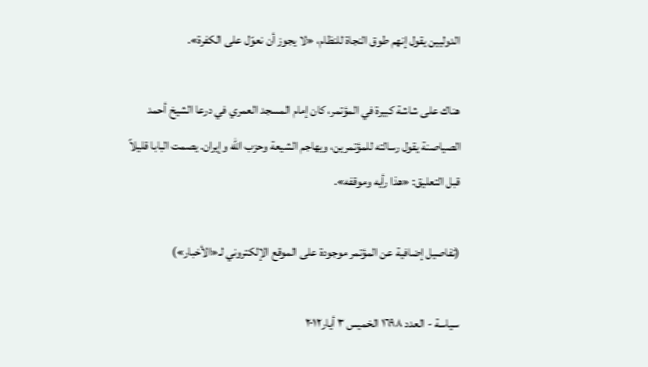الدوليين يقول إنهم طوق النجاة للنظام، «لا يجوز أن نعوّل على الكفرة».

هناك على شاشة كبيرة في المؤتمر، كان إمام المسجد العمري في درعا الشيخ أحمد الصياصنة يقول رسالته للمؤتمرين، ويهاجم الشيعة وحزب الله وإيران. يصمت البابا قليلاً قبل التعليق: «هذا رأيه وموقفه».

(تفاصيل إضافية عن المؤتمر موجودة على الموقع الإلكتروني لـ«الأخبار»)

سياسة - العدد ١٦٩٨ الخميس ٣ أيار٢٠١٢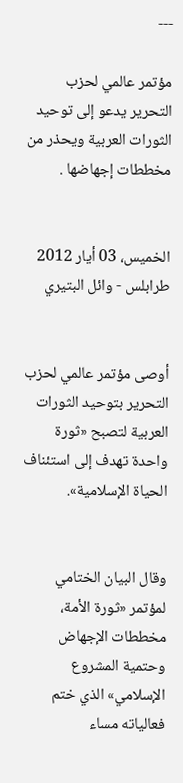---

مؤتمر عالمي لحزب التحرير يدعو إلى توحيد الثورات العربية ويحذر من مخططات إجهاضها .


الخميس، 03 أيار 2012
طرابلس - وائل البتيري


أوصى مؤتمر عالمي لحزب التحرير بتوحيد الثورات العربية لتصبح «ثورة واحدة تهدف إلى استئناف الحياة الإسلامية».


وقال البيان الختامي لمؤتمر «ثورة الأمة، مخططات الإجهاض وحتمية المشروع الإسلامي» الذي ختم فعالياته مساء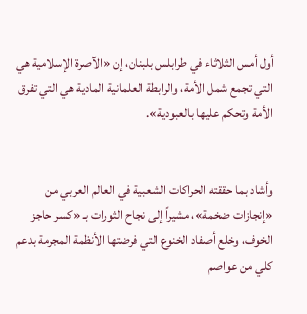أول أمس الثلاثاء في طرابلس بلبنان، إن «الآصرة الإسلامية هي التي تجمع شمل الأمة، والرابطة العلمانية المادية هي التي تفرق الأمة وتحكم عليها بالعبودية».


وأشاد بما حققته الحراكات الشعبية في العالم العربي من «إنجازات ضخمة»، مشيراً إلى نجاح الثورات بـ «كسر حاجز الخوف، وخلع أصفاد الخنوع التي فرضتها الأنظمة المجرمة بدعم كلي من عواصم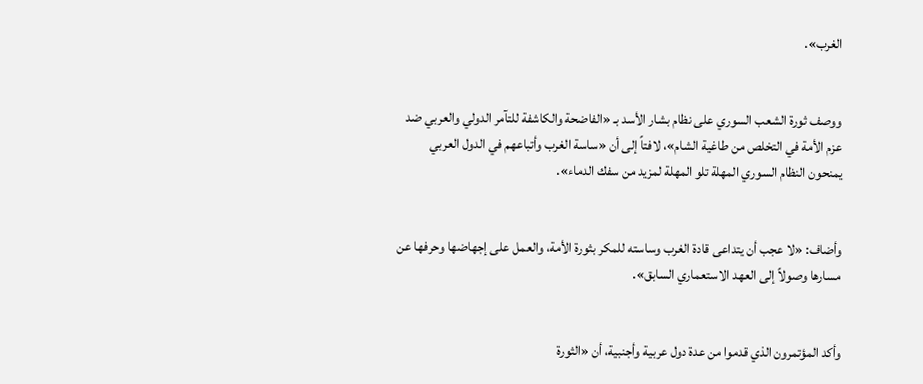الغرب».


ووصف ثورة الشعب السوري على نظام بشار الأسد بـ «الفاضحة والكاشفة للتآمر الدولي والعربي ضد عزم الأمة في التخلص من طاغية الشام»، لافتاً إلى أن «ساسة الغرب وأتباعهم في الدول العربي يمنحون النظام السوري المهلة تلو المهلة لمزيد من سفك الدماء».


وأضاف: «لا عجب أن يتداعى قادة الغرب وساسته للمكر بثورة الأمة، والعمل على إجهاضها وحرفها عن مسارها وصولاً إلى العهد الاستعماري السابق».


وأكد المؤتمرون الذي قدموا من عدة دول عربية وأجنبية، أن «الثورة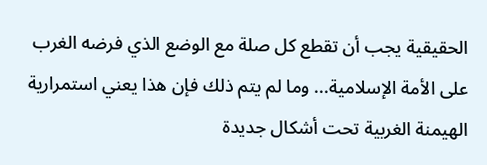الحقيقية يجب أن تقطع كل صلة مع الوضع الذي فرضه الغرب على الأمة الإسلامية... وما لم يتم ذلك فإن هذا يعني استمرارية الهيمنة الغربية تحت أشكال جديدة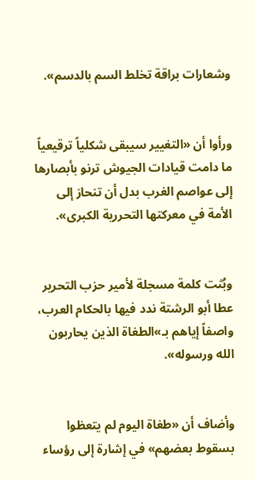وشعارات براقة تخلط السم بالدسم».


ورأوا أن «التغيير سيبقى شكلياً ترقيعياً ما دامت قيادات الجيوش ترنو بأبصارها إلى عواصم الغرب بدل أن تنحاز إلى الأمة في معركتها التحررية الكبرى».


وبُثت كلمة مسجلة لأمير حزب التحرير عطا أبو الرشتة ندد فيها بالحكام العرب، واصفاً إياهم بـ»الطغاة الذين يحاربون الله ورسوله».


وأضاف أن «طغاة اليوم لم يتعظوا بسقوط بعضهم» في إشارة إلى رؤساء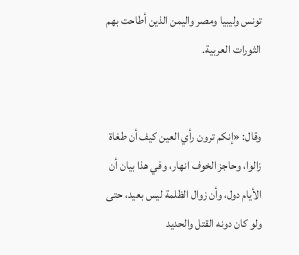تونس وليبيا ومصر واليمن الذين أطاحت بهم الثورات العربية.


وقال: «إنكم ترون رأي العين كيف أن طغاة زالوا، وحاجز الخوف انهار، وفي هذا بيان أن الأيام دول، وأن زوال الظلمة ليس بعيد، حتى ولو كان دونه القتل والحديد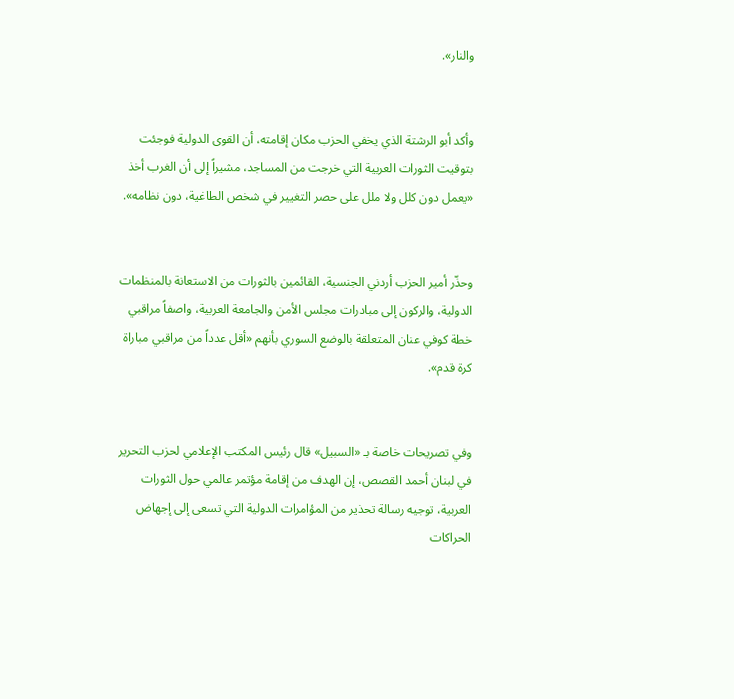والنار».


وأكد أبو الرشتة الذي يخفي الحزب مكان إقامته، أن القوى الدولية فوجئت بتوقيت الثورات العربية التي خرجت من المساجد، مشيراً إلى أن الغرب أخذ «يعمل دون كلل ولا ملل على حصر التغيير في شخص الطاغية، دون نظامه».


وحذّر أمير الحزب أردني الجنسية، القائمين بالثورات من الاستعانة بالمنظمات الدولية، والركون إلى مبادرات مجلس الأمن والجامعة العربية، واصفاً مراقبي خطة كوفي عنان المتعلقة بالوضع السوري بأنهم «أقل عدداً من مراقبي مباراة كرة قدم».


وفي تصريحات خاصة بـ «السبيل» قال رئيس المكتب الإعلامي لحزب التحرير في لبنان أحمد القصص، إن الهدف من إقامة مؤتمر عالمي حول الثورات العربية، توجيه رسالة تحذير من المؤامرات الدولية التي تسعى إلى إجهاض الحراكات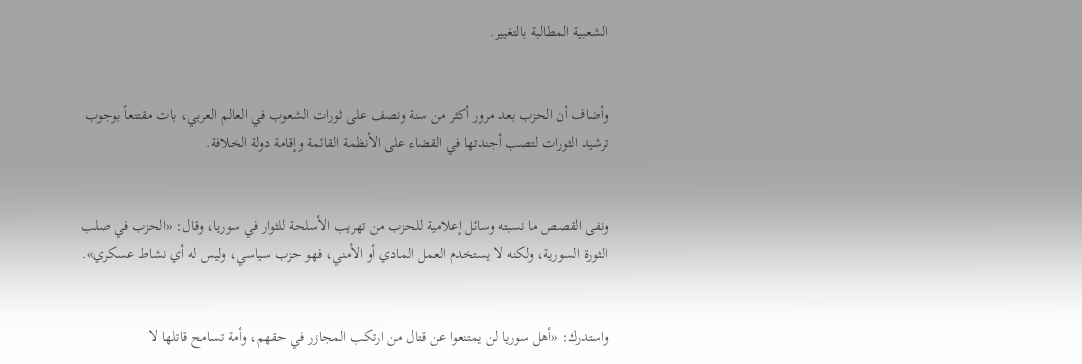الشعبية المطالبة بالتغيير.


وأضاف أن الحزب بعد مرور أكثر من سنة ونصف على ثورات الشعوب في العالم العربي، بات مقتنعاً بوجوب ترشيد الثورات لتصب أجندتها في القضاء على الأنظمة القائمة وإقامة دولة الخلافة.


ونفى القصص ما نسبته وسائل إعلامية للحزب من تهريب الأسلحة للثوار في سوريا، وقال: «الحزب في صلب الثورة السورية، ولكنه لا يستخدم العمل المادي أو الأمني، فهو حزب سياسي، وليس له أي نشاط عسكري».


واستدرك: «أهل سوريا لن يمتنعوا عن قتال من ارتكب المجازر في حقهم، وأمة تسامح قاتلها لا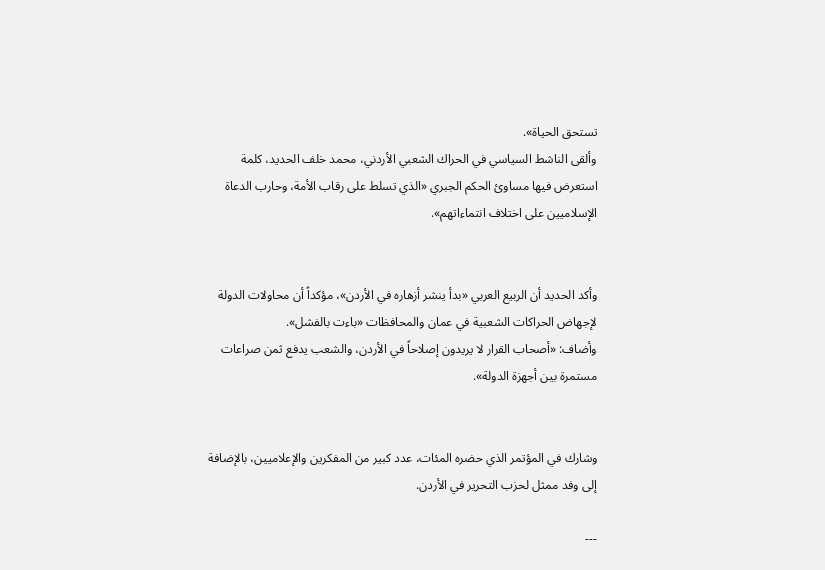تستحق الحياة».
وألقى الناشط السياسي في الحراك الشعبي الأردني، محمد خلف الحديد، كلمة استعرض فيها مساوئ الحكم الجبري «الذي تسلط على رقاب الأمة، وحارب الدعاة الإسلاميين على اختلاف انتماءاتهم».


وأكد الحديد أن الربيع العربي «بدأ ينشر أزهاره في الأردن»، مؤكداً أن محاولات الدولة لإجهاض الحراكات الشعبية في عمان والمحافظات «باءت بالفشل».
وأضاف: «أصحاب القرار لا يريدون إصلاحاً في الأردن، والشعب يدفع ثمن صراعات مستمرة بين أجهزة الدولة».


وشارك في المؤتمر الذي حضره المئات، عدد كبير من المفكرين والإعلاميين، بالإضافة إلى وفد ممثل لحزب التحرير في الأردن.

---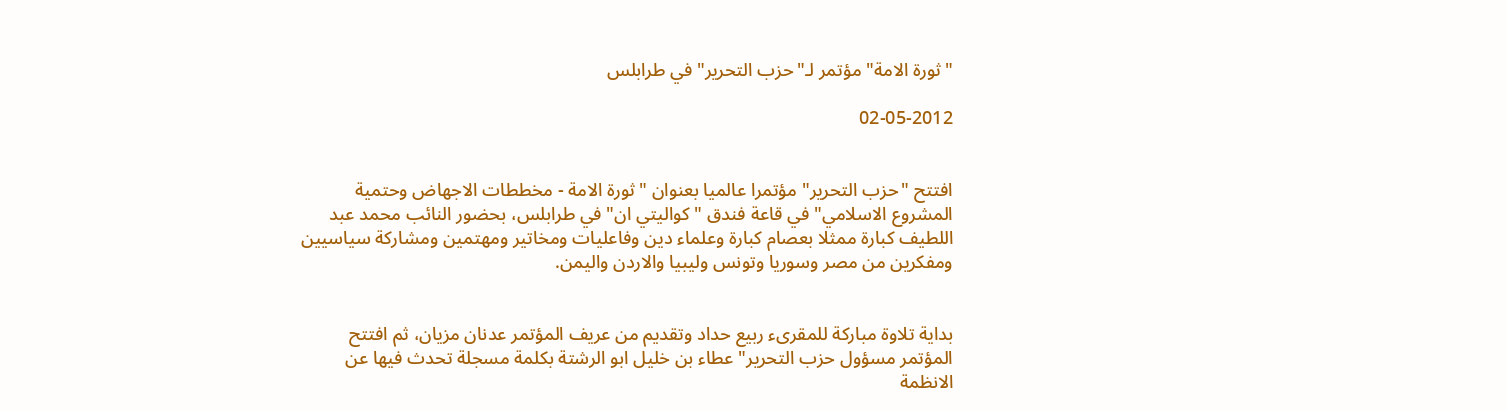"ثورة الامة" مؤتمر لـ"حزب التحرير" في طرابلس

02-05-2012


افتتح "حزب التحرير" مؤتمرا عالميا بعنوان "ثورة الامة - مخططات الاجهاض وحتمية المشروع الاسلامي" في قاعة فندق "كواليتي ان" في طرابلس، بحضور النائب محمد عبد اللطيف كبارة ممثلا بعصام كبارة وعلماء دين وفاعليات ومخاتير ومهتمين ومشاركة سياسيين ومفكرين من مصر وسوريا وتونس وليبيا والاردن واليمن.


بداية تلاوة مباركة للمقرىء ربيع حداد وتقديم من عريف المؤتمر عدنان مزيان، ثم افتتح المؤتمر مسؤول حزب التحرير" عطاء بن خليل ابو الرشتة بكلمة مسجلة تحدث فيها عن الانظمة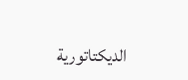الديكتاتورية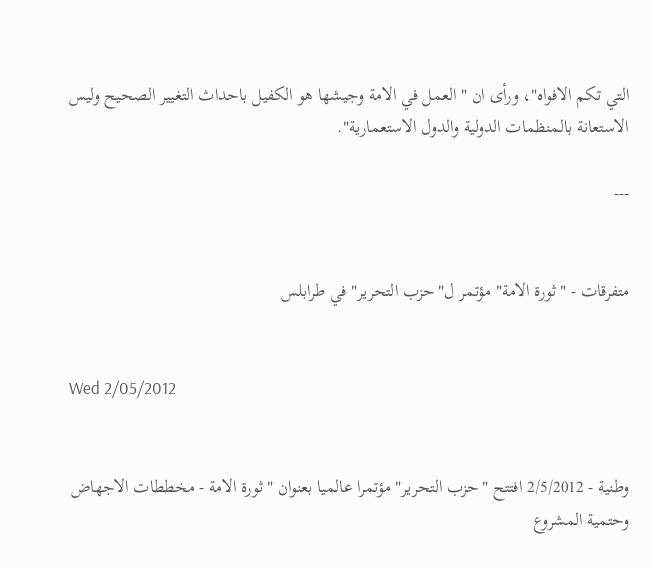التي تكم الافواه"، ورأى ان "العمل في الامة وجيشها هو الكفيل باحداث التغيير الصحيح وليس الاستعانة بالمنظمات الدولية والدول الاستعمارية".

---


متفرقات - "ثورة الامة" مؤتمر ل"حزب التحرير" في طرابلس


Wed 2/05/2012


وطنية - 2/5/2012 افتتح "حزب التحرير" مؤتمرا عالميا بعنوان "ثورة الامة - مخططات الاجهاض وحتمية المشروع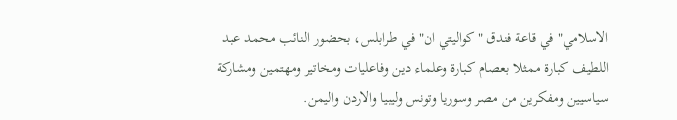الاسلامي" في قاعة فندق "كواليتي ان" في طرابلس، بحضور النائب محمد عبد اللطيف كبارة ممثلا بعصام كبارة وعلماء دين وفاعليات ومخاتير ومهتمين ومشاركة سياسيين ومفكرين من مصر وسوريا وتونس وليبيا والاردن واليمن.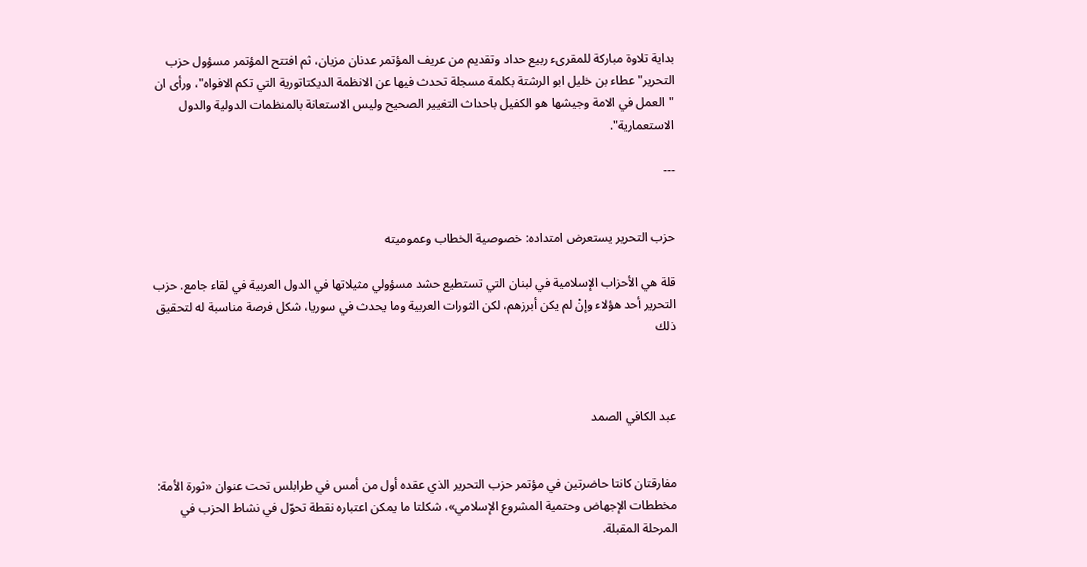بداية تلاوة مباركة للمقرىء ربيع حداد وتقديم من عريف المؤتمر عدنان مزيان، ثم افتتح المؤتمر مسؤول حزب التحرير" عطاء بن خليل ابو الرشتة بكلمة مسجلة تحدث فيها عن الانظمة الديكتاتورية التي تكم الافواه"، ورأى ان "العمل في الامة وجيشها هو الكفيل باحداث التغيير الصحيح وليس الاستعانة بالمنظمات الدولية والدول الاستعمارية".

---


حزب التحرير يستعرض امتداده: خصوصية الخطاب وعموميته

قلة هي الأحزاب الإسلامية في لبنان التي تستطيع حشد مسؤولي مثيلاتها في الدول العربية في لقاء جامع. حزب التحرير أحد هؤلاء وإنْ لم يكن أبرزهم، لكن الثورات العربية وما يحدث في سوريا، شكل فرصة مناسبة له لتحقيق ذلك



عبد الكافي الصمد


مفارقتان كانتا حاضرتين في مؤتمر حزب التحرير الذي عقده أول من أمس في طرابلس تحت عنوان «ثورة الأمة: مخططات الإجهاض وحتمية المشروع الإسلامي»، شكلتا ما يمكن اعتباره نقطة تحوّل في نشاط الحزب في المرحلة المقبلة.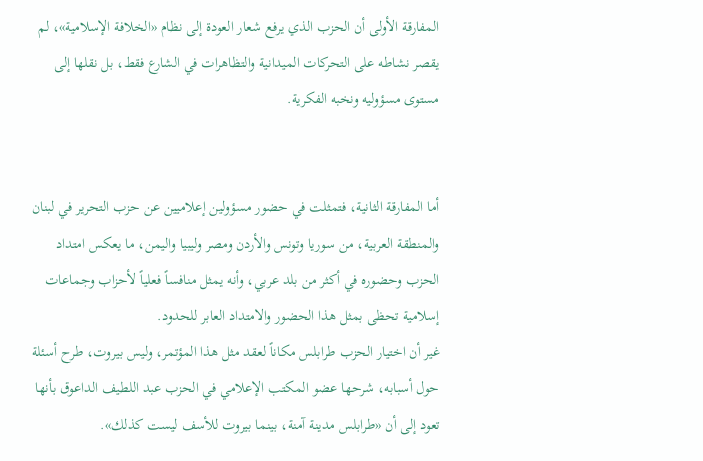المفارقة الأولى أن الحزب الذي يرفع شعار العودة إلى نظام «الخلافة الإسلامية»، لم يقصر نشاطه على التحركات الميدانية والتظاهرات في الشارع فقط، بل نقلها إلى مستوى مسؤوليه ونخبه الفكرية.


أما المفارقة الثانية، فتمثلت في حضور مسؤولين إعلاميين عن حزب التحرير في لبنان والمنطقة العربية، من سوريا وتونس والأردن ومصر وليبيا واليمن، ما يعكس امتداد الحزب وحضوره في أكثر من بلد عربي، وأنه يمثل منافساً فعلياً لأحزاب وجماعات إسلامية تحظى بمثل هذا الحضور والامتداد العابر للحدود.
غير أن اختيار الحزب طرابلس مكاناً لعقد مثل هذا المؤتمر، وليس بيروت، طرح أسئلة حول أسبابه، شرحها عضو المكتب الإعلامي في الحزب عبد اللطيف الداعوق بأنها تعود إلى أن «طرابلس مدينة آمنة، بينما بيروت للأسف ليست كذلك».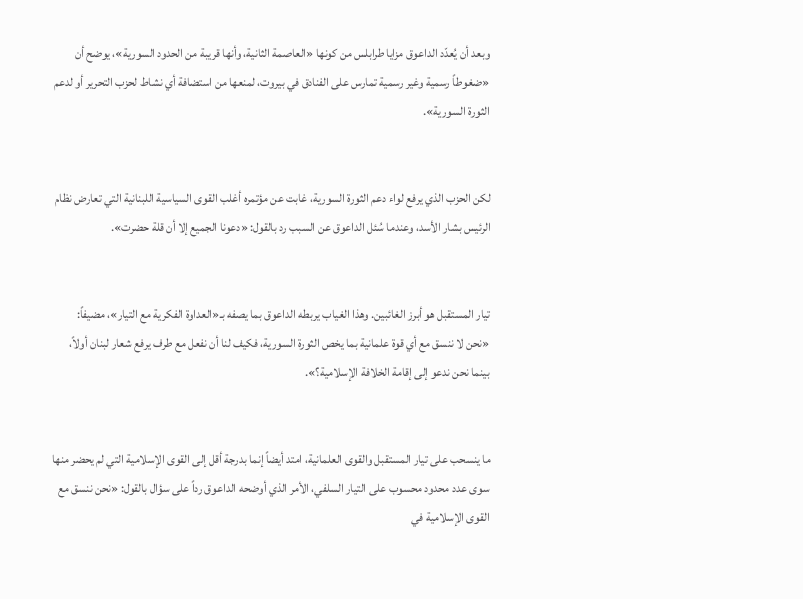وبعد أن يُعدّد الداعوق مزايا طرابلس من كونها «العاصمة الثانية، وأنها قريبة من الحدود السورية»، يوضح أن «ضغوطاً رسمية وغير رسمية تمارس على الفنادق في بيروت، لمنعها من استضافة أي نشاط لحزب التحرير أو لدعم الثورة السورية».


لكن الحزب الذي يرفع لواء دعم الثورة السورية، غابت عن مؤتمره أغلب القوى السياسية اللبنانية التي تعارض نظام الرئيس بشار الأسد، وعندما سُئل الداعوق عن السبب رد بالقول: «دعونا الجميع إلا أن قلة حضرت».


تيار المستقبل هو أبرز الغائبين. وهذا الغياب يربطه الداعوق بما يصفه بـ«العداوة الفكرية مع التيار»، مضيفاً: «نحن لا ننسق مع أي قوة علمانية بما يخص الثورة السورية، فكيف لنا أن نفعل مع طرف يرفع شعار لبنان أولاً، بينما نحن ندعو إلى إقامة الخلافة الإسلامية؟».


ما ينسحب على تيار المستقبل والقوى العلمانية، امتد أيضاً إنما بدرجة أقل إلى القوى الإسلامية التي لم يحضر منها سوى عدد محدود محسوب على التيار السلفي، الأمر الذي أوضحه الداعوق رداً على سؤال بالقول: «نحن ننسق مع القوى الإسلامية في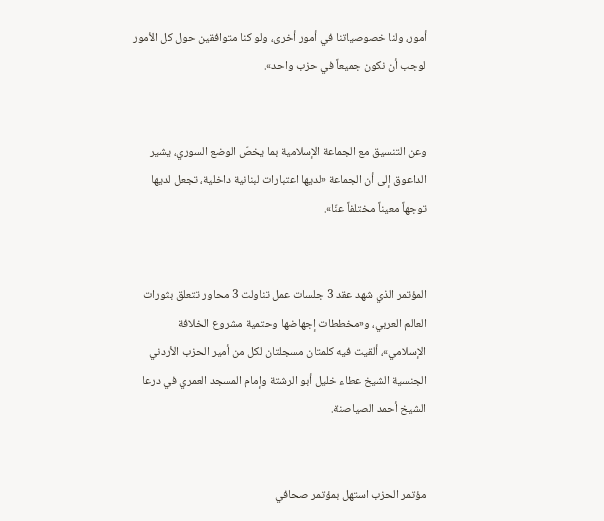أمور، ولنا خصوصياتنا في أمور أخرى، ولو كنا متوافقين حول كل الأمور لوجب أن نكون جميعاً في حزب واحد».


وعن التنسيق مع الجماعة الإسلامية بما يخصّ الوضع السوري، يشير الداعوق إلى أن الجماعة «لديها اعتبارات لبنانية داخلية، تجعل لديها توجهاً معيناً مختلفاً عنّا».


المؤتمر الذي شهد عقد 3 جلسات عمل تناولت 3 محاور تتعلق بثورات العالم العربي، و«مخططات إجهاضها وحتمية مشروع الخلافة الإسلامي»، ألقيت فيه كلمتان مسجلتان لكل من أمير الحزب الأردني الجنسية الشيخ عطاء خليل أبو الرشتة وإمام المسجد العمري في درعا الشيخ أحمد الصياصنة.


مؤتمر الحزب استهل بمؤتمر صحافي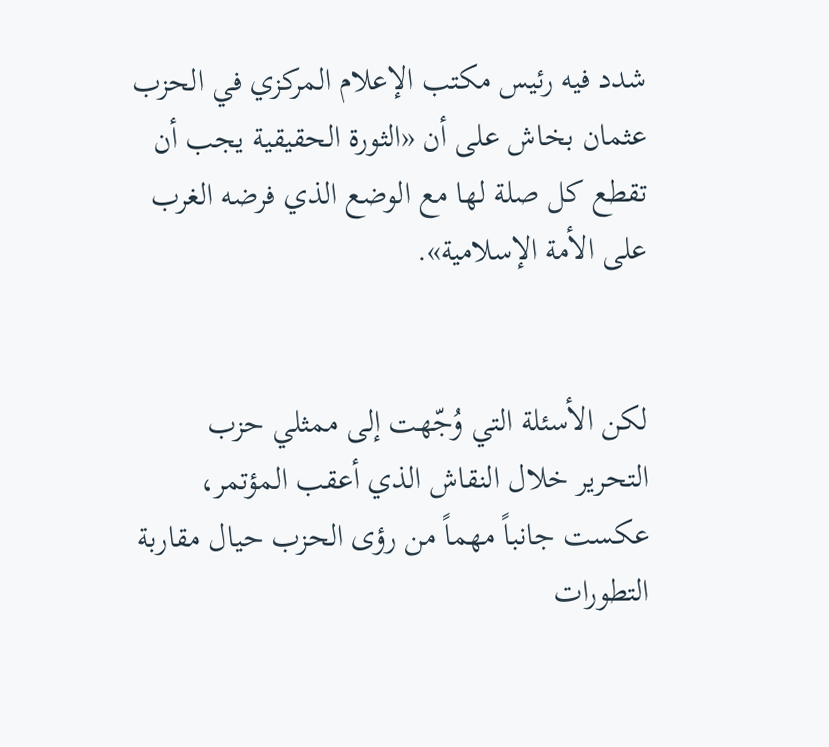شدد فيه رئيس مكتب الإعلام المركزي في الحزب عثمان بخاش على أن «الثورة الحقيقية يجب أن تقطع كل صلة لها مع الوضع الذي فرضه الغرب على الأمة الإسلامية».


لكن الأسئلة التي وُجّهت إلى ممثلي حزب التحرير خلال النقاش الذي أعقب المؤتمر، عكست جانباً مهماً من رؤى الحزب حيال مقاربة التطورات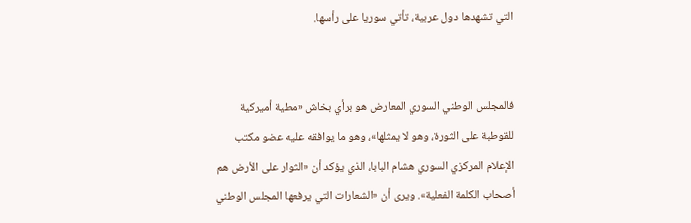التي تشهدها دول عربية، تأتي سوريا على رأسها.


فالمجلس الوطني السوري المعارض هو برأي بخاش «مطية أميركية للقوطبة على الثورة، وهو لا يمثلها»، وهو ما يوافقه عليه عضو مكتب الإعلام المركزي السوري هشام البابا، الذي يؤكد أن «الثوار على الأرض هم أصحاب الكلمة الفعلية». ويرى أن «الشعارات التي يرفعها المجلس الوطني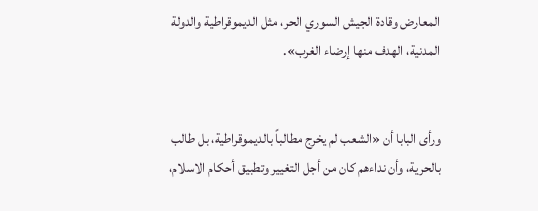المعارض وقادة الجيش السوري الحر، مثل الديموقراطية والدولة المدنية، الهدف منها إرضاء الغرب».


ورأى البابا أن «الشعب لم يخرج مطالباً بالديموقراطية، بل طالب بالحرية، وأن نداءهم كان من أجل التغيير وتطبيق أحكام الاسلام،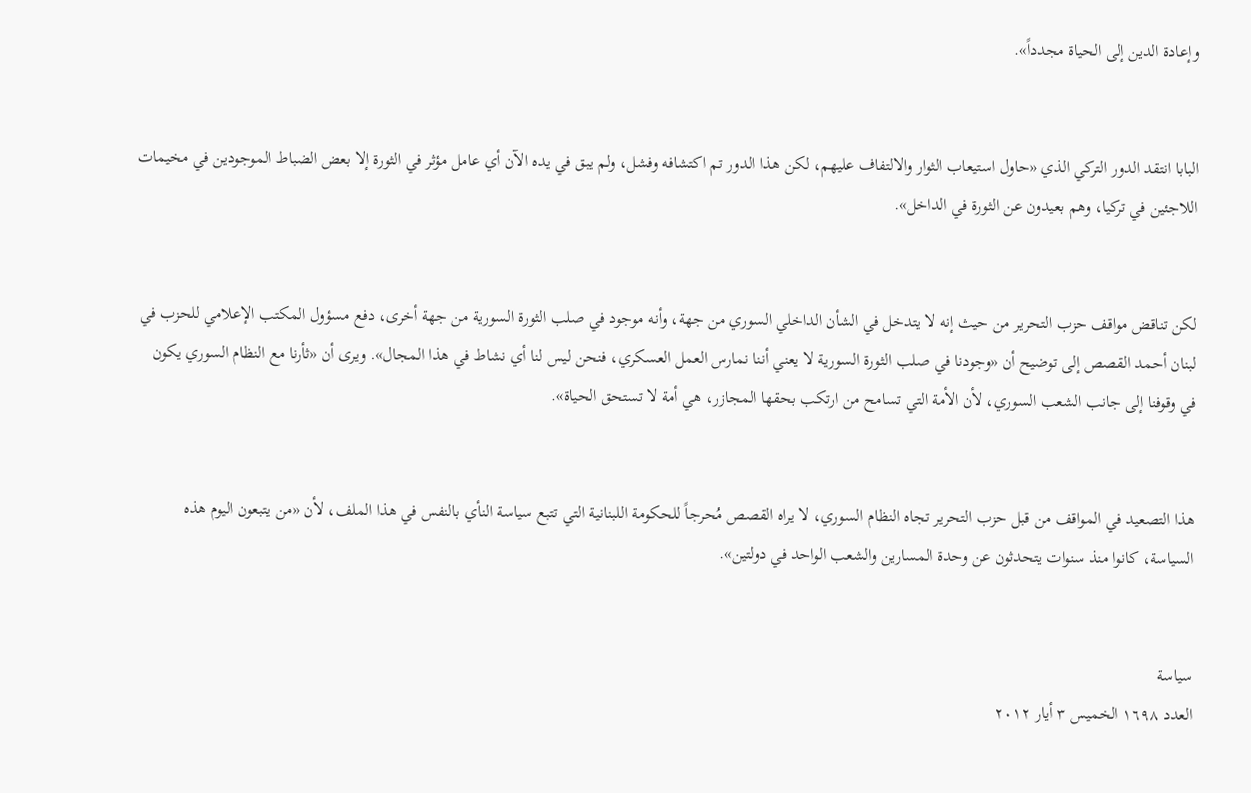وإعادة الدين إلى الحياة مجدداً».


البابا انتقد الدور التركي الذي «حاول استيعاب الثوار والالتفاف عليهم، لكن هذا الدور تم اكتشافه وفشل، ولم يبق في يده الآن أي عامل مؤثر في الثورة إلا بعض الضباط الموجودين في مخيمات اللاجئين في تركيا، وهم بعيدون عن الثورة في الداخل».


لكن تناقض مواقف حزب التحرير من حيث إنه لا يتدخل في الشأن الداخلي السوري من جهة، وأنه موجود في صلب الثورة السورية من جهة أخرى، دفع مسؤول المكتب الإعلامي للحزب في لبنان أحمد القصص إلى توضيح أن «وجودنا في صلب الثورة السورية لا يعني أننا نمارس العمل العسكري، فنحن ليس لنا أي نشاط في هذا المجال». ويرى أن «ثأرنا مع النظام السوري يكون في وقوفنا إلى جانب الشعب السوري، لأن الأمة التي تسامح من ارتكب بحقها المجازر، هي أمة لا تستحق الحياة».


هذا التصعيد في المواقف من قبل حزب التحرير تجاه النظام السوري، لا يراه القصص مُحرجاً للحكومة اللبنانية التي تتبع سياسة النأي بالنفس في هذا الملف، لأن «من يتبعون اليوم هذه السياسة، كانوا منذ سنوات يتحدثون عن وحدة المسارين والشعب الواحد في دولتين».


سياسة
العدد ١٦٩٨ الخميس ٣ أيار ٢٠١٢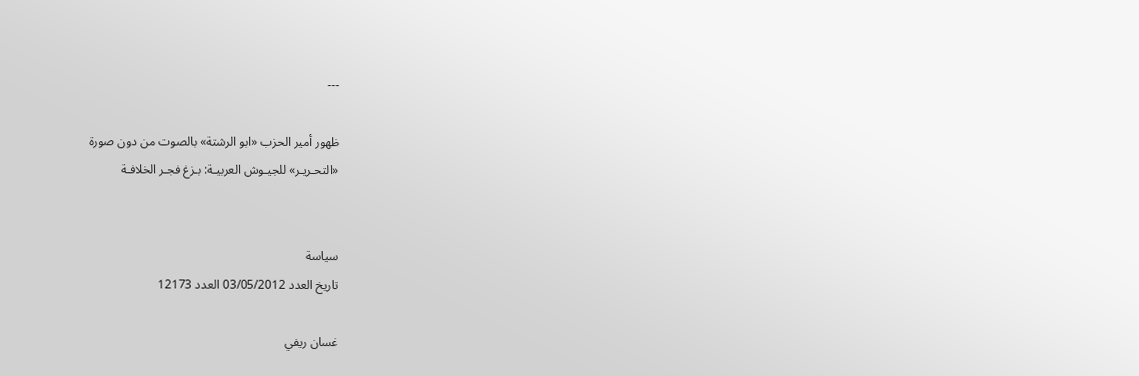---

ظهور أمير الحزب «ابو الرشتة» بالصوت من دون صورة
«التحـريـر» للجيـوش العربيـة: بـزغ فجـر الخلافـة


سياسة
تاريخ العدد 03/05/2012 العدد 12173

غسان ريفي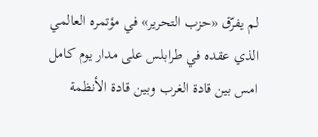لم يفرّق «حزب التحرير» في مؤتمره العالمي الذي عقده في طرابلس على مدار يوم كامل امس بين قادة الغرب وبين قادة الأنظمة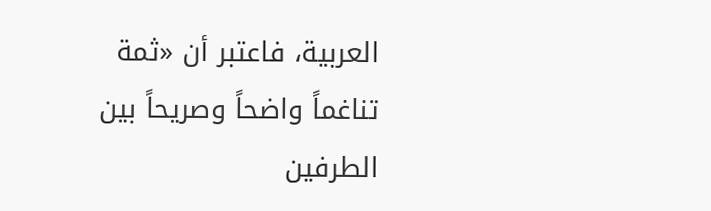العربية، فاعتبر أن «ثمة تناغماً واضحاً وصريحاً بين الطرفين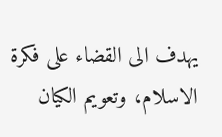يهدف الى القضاء على فكرة الاسلام، وتعويم الكيان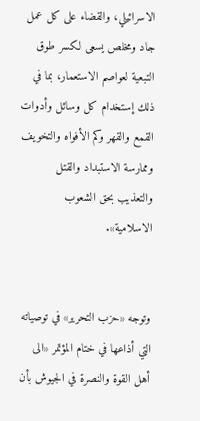الاسرائيلي، والقضاء على كل عمل جاد ومخلص يسعى لكسر طوق التبعية لعواصم الاستعمار، بما في ذلك إستخدام كل وسائل وأدوات القمع والقهر وكم الأفواه والتخويف وممارسة الاستبداد والقتل والتعذيب بحق الشعوب الاسلامية».


وتوجه «حزب التحرير» في توصياته التي أذاعها في ختام المؤتمر «الى أهل القوة والنصرة في الجيوش بأن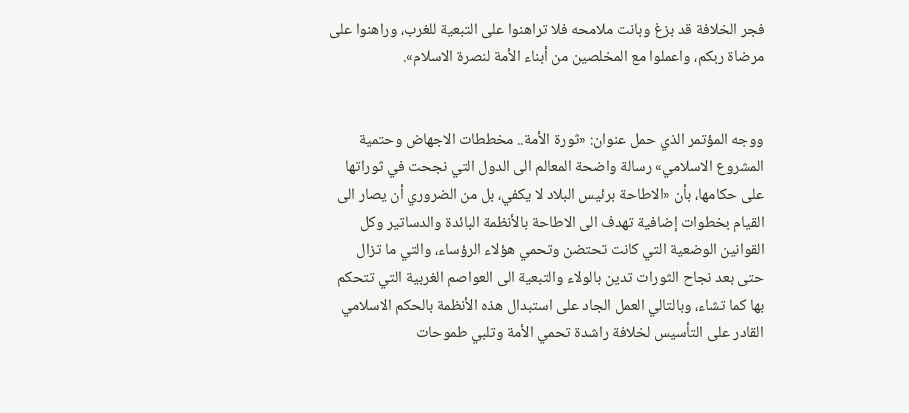فجر الخلافة قد بزغ وبانت ملامحه فلا تراهنوا على التبعية للغرب، وراهنوا على مرضاة ربكم، واعملوا مع المخلصين من أبناء الأمة لنصرة الاسلام».


ووجه المؤتمر الذي حمل عنوان: «ثورة الأمة.. مخططات الاجهاض وحتمية المشروع الاسلامي» رسالة واضحة المعالم الى الدول التي نجحت في ثوراتها على حكامها، بأن «الاطاحة برئيس البلاد لا يكفي، بل من الضروري أن يصار الى القيام بخطوات إضافية تهدف الى الاطاحة بالأنظمة البائدة والدساتير وكل القوانين الوضعية التي كانت تحتضن وتحمي هؤلاء الرؤساء، والتي ما تزال حتى بعد نجاح الثورات تدين بالولاء والتبعية الى العواصم الغربية التي تتحكم بها كما تشاء، وبالتالي العمل الجاد على استبدال هذه الأنظمة بالحكم الاسلامي القادر على التأسيس لخلافة راشدة تحمي الأمة وتلبي طموحات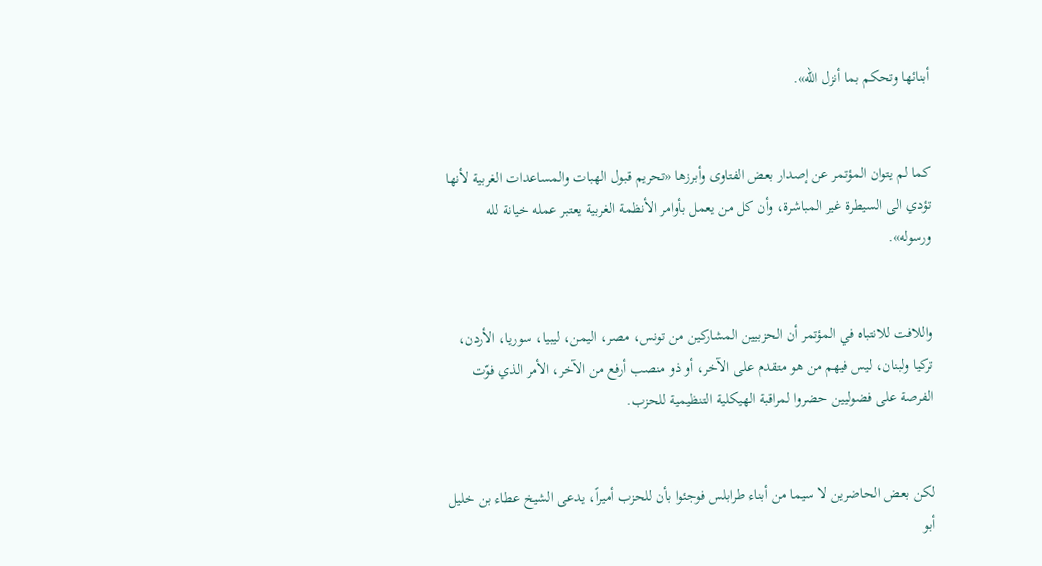أبنائها وتحكم بما أنزل الله».


كما لم يتوان المؤتمر عن إصدار بعض الفتاوى وأبرزها «تحريم قبول الهبات والمساعدات الغربية لأنها تؤدي الى السيطرة غير المباشرة، وأن كل من يعمل بأوامر الأنظمة الغربية يعتبر عمله خيانة لله ورسوله».


واللافت للانتباه في المؤتمر أن الحزبيين المشاركين من تونس، مصر، اليمن، ليبيا، سوريا، الأردن، تركيا ولبنان، ليس فيهم من هو متقدم على الآخر، أو ذو منصب أرفع من الآخر، الأمر الذي فوّت الفرصة على فضوليين حضروا لمراقبة الهيكلية التنظيمية للحزب.


لكن بعض الحاضرين لا سيما من أبناء طرابلس فوجئوا بأن للحزب أميراً، يدعى الشيخ عطاء بن خليل أبو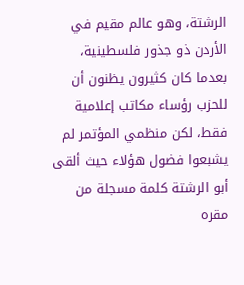الرشتة، وهو عالم مقيم في الأردن ذو جذور فلسطينية، بعدما كان كثيرون يظنون أن للحزب رؤساء مكاتب إعلامية فقط، لكن منظمي المؤتمر لم يشبعوا فضول هؤلاء حيث ألقى أبو الرشتة كلمة مسجلة من مقره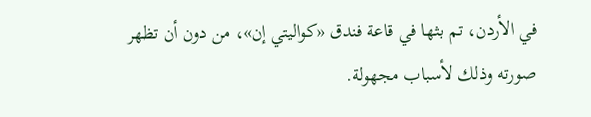في الأردن، تم بثها في قاعة فندق «كواليتي إن»، من دون أن تظهر صورته وذلك لأسباب مجهولة.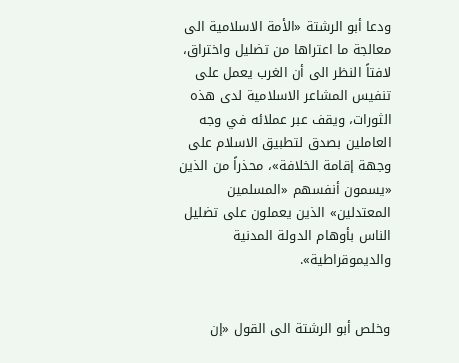ودعا أبو الرشتة «الأمة الاسلامية الى معالجة ما اعتراها من تضليل واختراق، لافتاً النظر الى أن الغرب يعمل على تنفيس المشاعر الاسلامية لدى هذه الثورات، ويقف عبر عملائه في وجه العاملين بصدق لتطبيق الاسلام على وجهة إقامة الخلافة»، محذراً من الذين «يسمون أنفسهم «المسلمين المعتدلين» الذين يعملون على تضليل الناس بأوهام الدولة المدنية والديموقراطية».


وخلص أبو الرشتة الى القول «إن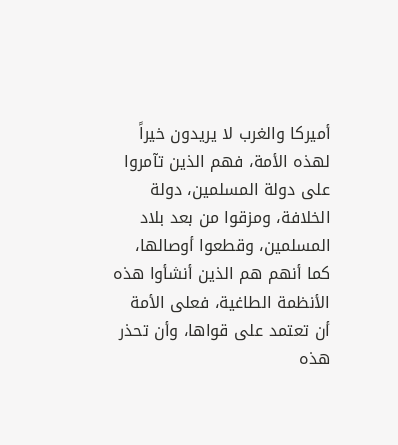أميركا والغرب لا يريدون خيراً لهذه الأمة، فهم الذين تآمروا على دولة المسلمين، دولة الخلافة، ومزقوا من بعد بلاد المسلمين، وقطعوا أوصالها، كما أنهم هم الذين أنشأوا هذه الأنظمة الطاغية، فعلى الأمة أن تعتمد على قواها، وأن تحذر هذه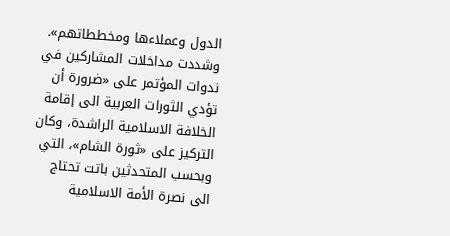الدول وعملاءها ومخططاتهم».
وشددت مداخلات المشاركين في ندوات المؤتمر على «ضرورة أن تؤدي الثورات العربية الى إقامة الخلافة الاسلامية الراشدة، وكان التركيز على «ثورة الشام»، التي وبحسب المتحدثين باتت تحتاج الى نصرة الأمة الاسلامية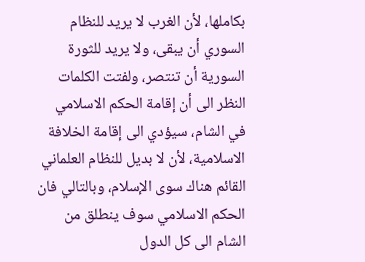بكاملها، لأن الغرب لا يريد للنظام السوري أن يبقى، ولا يريد للثورة السورية أن تنتصر، ولفتت الكلمات النظر الى أن إقامة الحكم الاسلامي في الشام، سيؤدي الى إقامة الخلافة الاسلامية، لأن لا بديل للنظام العلماني القائم هناك سوى الإسلام، وبالتالي فان الحكم الاسلامي سوف ينطلق من الشام الى كل الدول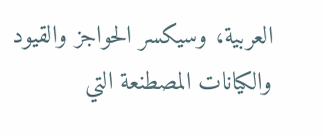العربية، وسيكسر الحواجز والقيود والكيانات المصطنعة التي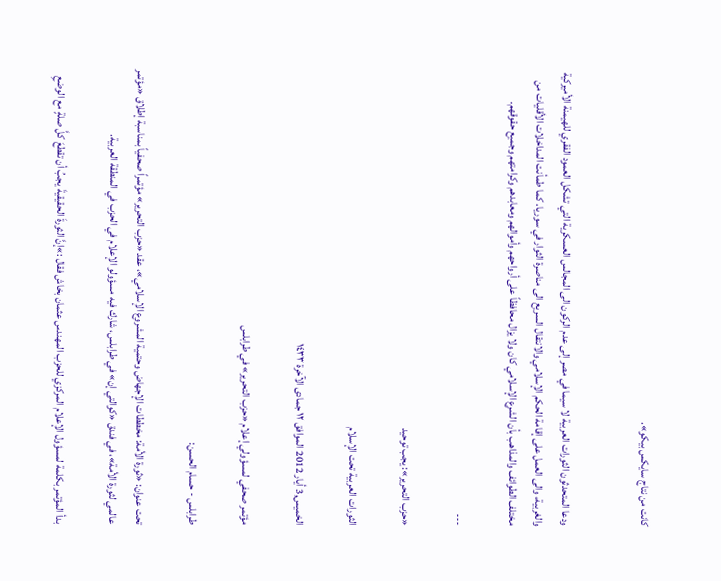كانت من نتاج سايكس بيكو».


ودعا المتحدثون الثورات العربية لا سيما في مصر إلى عدم الركون الى المجالس العسكرية التي تشكل العمود الفقري للهيمنة الأميركية والغربية، والى العمل على إقامة الحكم الإسلامي والانتقال السريع الى مناصرة الثوار في سوريا. كما طمأنت المداخلات الأقليات من مختلف الطوائف والمذاهب بأن الشرع الإسلامي كان ولا يزال محافظاً على أرواحهم وأموالهم ومعابدهم وكرامتهم وجميع حقوقهم.

---

«حزب التحرير»: يجب توحيد

الثورات العربية تحت الإسلام

الخميس,3 أيار 2012 الموافق ١٢ جمادى الآخرة ١٤٣٣

مؤتمر صحفي لمسؤولي إعلام «حزب التحرير» في طرابلس

طرابلس - حسام الحسن:

تحت عنوان: «ثورة الأمة: مخططات الإجهاض وحتمية المشروع الإسلامي»، عقد «حزب التحرير» مؤتمراً صحفياً بمناسبة إطلاق «مؤتمر عالمي لثورة الأمة»، في فندق «كوالتي إن» في طرابلس، شارك فيه مسؤولو الإعلام في الحزب في المنطقة العربية.

بدأ المؤتمر بكلمة لمسؤول الإعلام المركزي للحزب المهندس عثمان بخاش فقال :»إنَّ الثورةَ الحقيقيةَ يجبُ أن تقطعَ كلَّ صلةٍ مع الوضعِ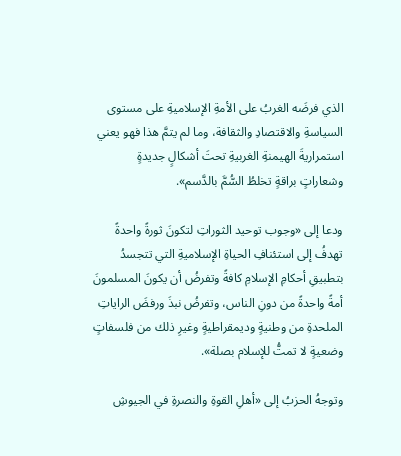الذي فرضَه الغربُ على الأمةِ الإسلاميةِ على مستوى السياسةِ والاقتصادِ والثقافة، وما لم يتمَّ هذا فهو يعني استمراريةَ الهيمنةِ الغربيةِ تحتَ أشكالٍ جديدةٍ وشعاراتٍ براقةٍ تخلطُ السُّمَّ بالدَّسم».

ودعا إلى «وجوب توحيد الثوراتِ لتكونَ ثورةً واحدةً تهدفُ إلى استئنافِ الحياةِ الإسلاميةِ التي تتجسدُ بتطبيقِ أحكامِ الإسلامِ كافةً وتفرضُ أن يكونَ المسلمونَ أمةً واحدةً من دونِ الناس، وتفرضُ نبذَ ورفضَ الراياتِ الملحدةِ من وطنيةٍ وديمقراطيةٍ وغيرِ ذلك من فلسفاتٍ وضعيةٍ لا تمتُّ للإسلام بصلة».

وتوجهُ الحزبُ إلى «أهلِ القوةِ والنصرةِ في الجيوشِ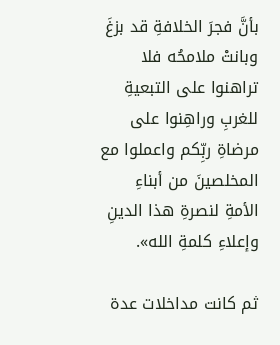بأنَّ فجرَ الخلافةِ قد بزغَ وبانتْ ملامحُه فلا تراهنوا على التبعيةِ للغربِ وراهِنوا على مرضاةِ ربِّكم واعملوا مع المخلصينَ من أبناءِ الأمةِ لنصرةِ هذا الدينِ وإعلاءِ كلمةِ الله».

ثم كانت مداخلات عدة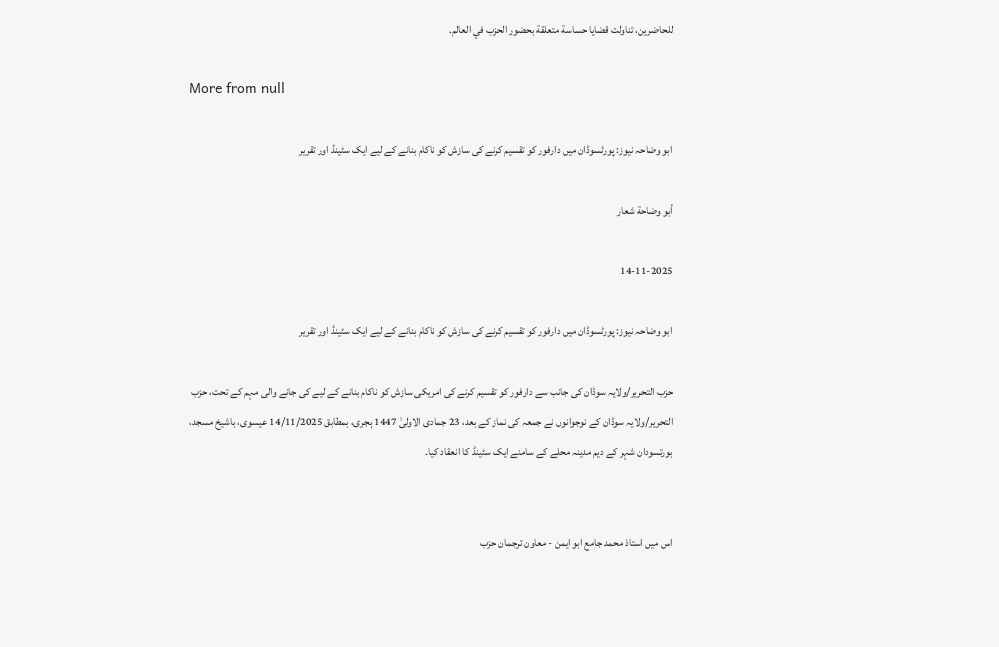للحاضرين، تناولت قضايا حساسة متعلقة بحضور الحزب في العالم.

More from null

ابو وضاحہ نیوز: پورٹسوڈان میں دارفور کو تقسیم کرنے کی سازش کو ناکام بنانے کے لیے ایک سٹینڈ اور تقریر

أبو وضاحة شعار

14-11-2025

ابو وضاحہ نیوز: پورٹسوڈان میں دارفور کو تقسیم کرنے کی سازش کو ناکام بنانے کے لیے ایک سٹینڈ اور تقریر

حزب التحریر/ولایہ سوڈان کی جانب سے دارفور کو تقسیم کرنے کی امریکی سازش کو ناکام بنانے کے لیے کی جانے والی مہم کے تحت، حزب التحریر/ولایہ سوڈان کے نوجوانوں نے جمعہ کی نماز کے بعد، 23 جمادی الاولیٰ 1447 ہجری، بمطابق 14/11/2025 عیسوی، باشیخ مسجد، بورتسودان شہر کے دیم مدینہ محلے کے سامنے ایک سٹینڈ کا انعقاد کیا۔


اس میں استاذ محمد جامع ابو ایمن - معاون ترجمان حزب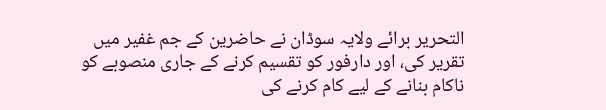التحریر برائے ولایہ سوڈان نے حاضرین کے جم غفیر میں تقریر کی، اور دارفور کو تقسیم کرنے کے جاری منصوبے کو ناکام بنانے کے لیے کام کرنے کی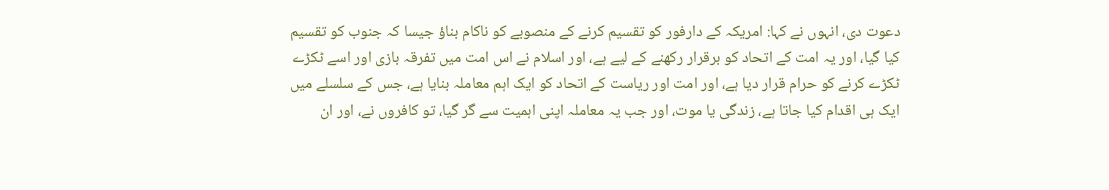دعوت دی، انہوں نے کہا: امریکہ کے دارفور کو تقسیم کرنے کے منصوبے کو ناکام بناؤ جیسا کہ جنوب کو تقسیم کیا گیا، اور یہ امت کے اتحاد کو برقرار رکھنے کے لیے ہے، اور اسلام نے اس امت میں تفرقہ بازی اور اسے ٹکڑے ٹکڑے کرنے کو حرام قرار دیا ہے، اور امت اور ریاست کے اتحاد کو ایک اہم معاملہ بنایا ہے، جس کے سلسلے میں ایک ہی اقدام کیا جاتا ہے، زندگی یا موت، اور جب یہ معاملہ اپنی اہمیت سے گر گیا، تو کافروں نے، اور ان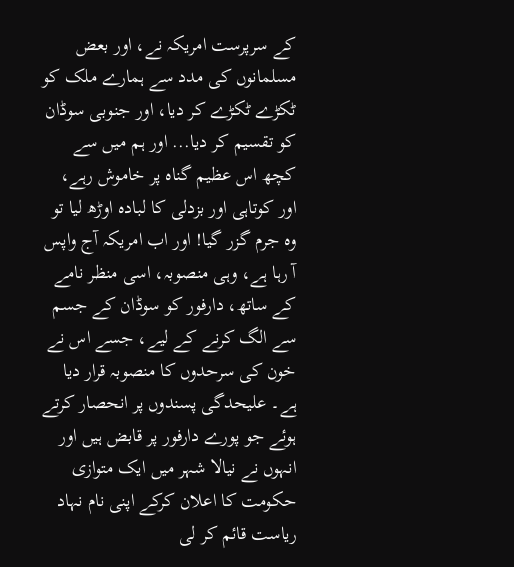کے سرپرست امریکہ نے، اور بعض مسلمانوں کی مدد سے ہمارے ملک کو ٹکڑے ٹکڑے کر دیا، اور جنوبی سوڈان کو تقسیم کر دیا... اور ہم میں سے کچھ اس عظیم گناہ پر خاموش رہے، اور کوتاہی اور بزدلی کا لبادہ اوڑھ لیا تو وہ جرم گزر گیا! اور اب امریکہ آج واپس آ رہا ہے، وہی منصوبہ، اسی منظر نامے کے ساتھ، دارفور کو سوڈان کے جسم سے الگ کرنے کے لیے، جسے اس نے خون کی سرحدوں کا منصوبہ قرار دیا ہے۔ علیحدگی پسندوں پر انحصار کرتے ہوئے جو پورے دارفور پر قابض ہیں اور انہوں نے نیالا شہر میں ایک متوازی حکومت کا اعلان کرکے اپنی نام نہاد ریاست قائم کر لی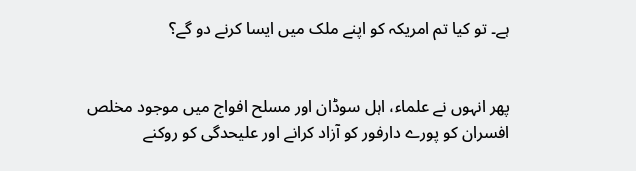ہے۔ تو کیا تم امریکہ کو اپنے ملک میں ایسا کرنے دو گے؟


پھر انہوں نے علماء، اہل سوڈان اور مسلح افواج میں موجود مخلص افسران کو پورے دارفور کو آزاد کرانے اور علیحدگی کو روکنے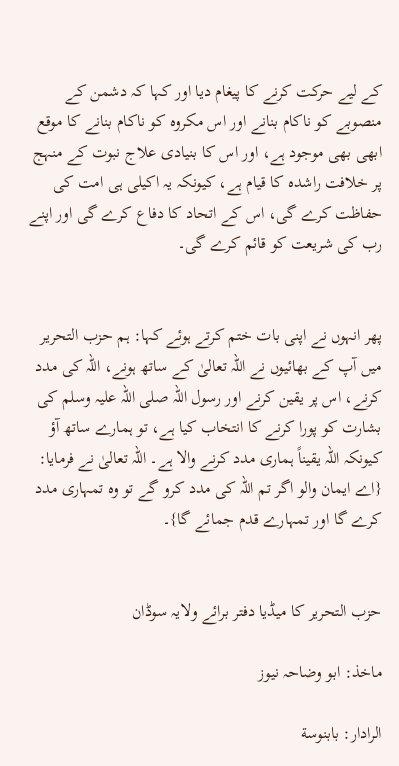کے لیے حرکت کرنے کا پیغام دیا اور کہا کہ دشمن کے منصوبے کو ناکام بنانے اور اس مکروہ کو ناکام بنانے کا موقع ابھی بھی موجود ہے، اور اس کا بنیادی علاج نبوت کے منہج پر خلافت راشدہ کا قیام ہے، کیونکہ یہ اکیلی ہی امت کی حفاظت کرے گی، اس کے اتحاد کا دفاع کرے گی اور اپنے رب کی شریعت کو قائم کرے گی۔


پھر انہوں نے اپنی بات ختم کرتے ہوئے کہا: ہم حزب التحریر میں آپ کے بھائیوں نے اللہ تعالیٰ کے ساتھ ہونے، اللہ کی مدد کرنے، اس پر یقین کرنے اور رسول اللہ صلی اللہ علیہ وسلم کی بشارت کو پورا کرنے کا انتخاب کیا ہے، تو ہمارے ساتھ آؤ کیونکہ اللہ یقیناً ہماری مدد کرنے والا ہے۔ اللہ تعالیٰ نے فرمایا: {اے ایمان والو اگر تم اللہ کی مدد کرو گے تو وہ تمہاری مدد کرے گا اور تمہارے قدم جمائے گا}۔


حزب التحریر کا میڈیا دفتر برائے ولایہ سوڈان

ماخذ: ابو وضاحہ نیوز

الرادار: بابنوسة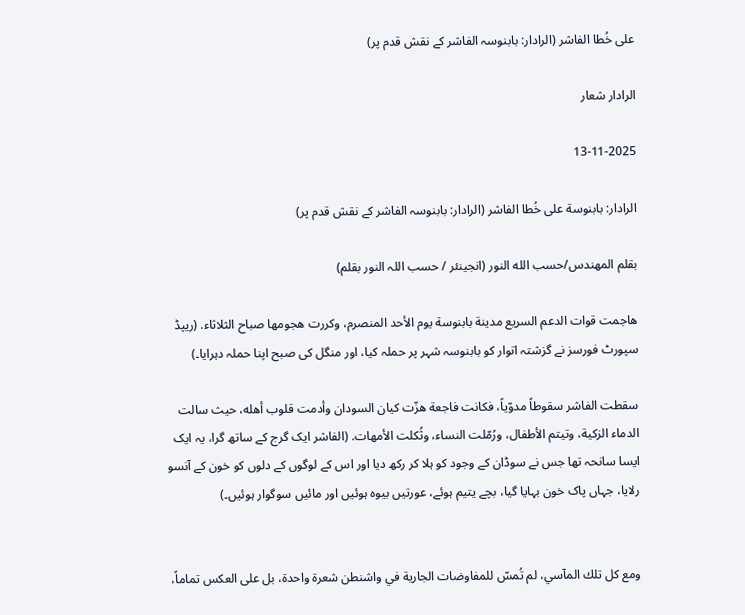على خُطا الفاشر (الرادار: بابنوسہ الفاشر کے نقش قدم پر)

الرادار شعار

13-11-2025

الرادار: بابنوسة على خُطا الفاشر (الرادار: بابنوسہ الفاشر کے نقش قدم پر)

بقلم المهندس/حسب الله النور (انجینئر / حسب اللہ النور بقلم)

هاجمت قوات الدعم السريع مدينة بابنوسة يوم الأحد المنصرم، وكررت هجومها صباح الثلاثاء. (ریپڈ سپورٹ فورسز نے گزشتہ اتوار کو بابنوسہ شہر پر حملہ کیا، اور منگل کی صبح اپنا حملہ دہرایا۔)

سقطت الفاشر سقوطاً مدوّياً، فكانت فاجعة هزّت كيان السودان وأدمت قلوب أهله، حيث سالت الدماء الزكية، وتيتم الأطفال، ورُمّلت النساء، وثُكلت الأمهات. (الفاشر ایک گرج کے ساتھ گرا، یہ ایک ایسا سانحہ تھا جس نے سوڈان کے وجود کو ہلا کر رکھ دیا اور اس کے لوگوں کے دلوں کو خون کے آنسو رلایا، جہاں پاک خون بہایا گیا، بچے یتیم ہوئے، عورتیں بیوہ ہوئیں اور مائیں سوگوار ہوئیں۔)


ومع كل تلك المآسي، لم تُمسّ للمفاوضات الجارية في واشنطن شعرة واحدة، بل على العكس تماماً،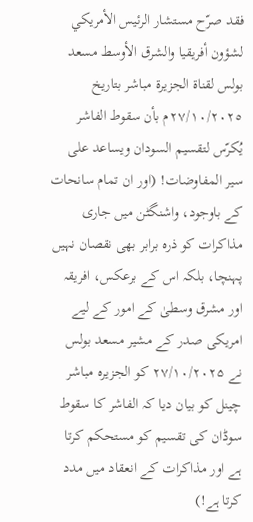فقد صرّح مستشار الرئيس الأمريكي لشؤون أفريقيا والشرق الأوسط مسعد بولس لقناة الجزيرة مباشر بتاريخ ٢٧/١٠/٢٠٢٥م بأن سقوط الفاشر يُكرّس لتقسيم السودان ويساعد على سير المفاوضات! (اور ان تمام سانحات کے باوجود، واشنگٹن میں جاری مذاکرات کو ذرہ برابر بھی نقصان نہیں پہنچا، بلکہ اس کے برعکس، افریقہ اور مشرق وسطیٰ کے امور کے لیے امریکی صدر کے مشیر مسعد بولس نے ۲۷/۱۰/۲۰۲۵ کو الجزیرہ مباشر چینل کو بیان دیا کہ الفاشر کا سقوط سوڈان کی تقسیم کو مستحکم کرتا ہے اور مذاکرات کے انعقاد میں مدد کرتا ہے!)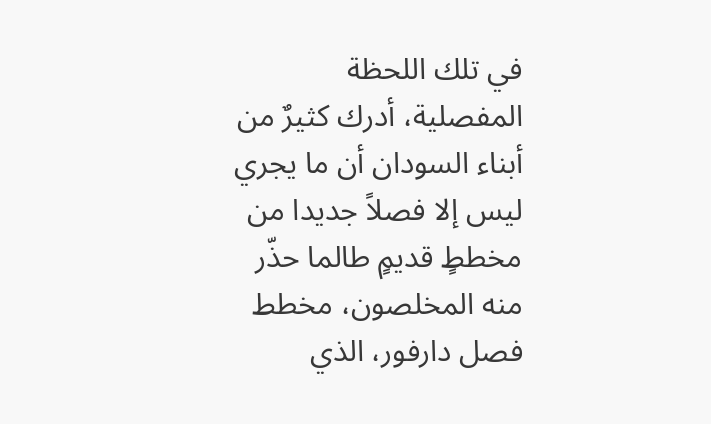في تلك اللحظة المفصلية، أدرك كثيرٌ من أبناء السودان أن ما يجري ليس إلا فصلاً جديدا من مخططٍ قديمٍ طالما حذّر منه المخلصون، مخطط فصل دارفور، الذي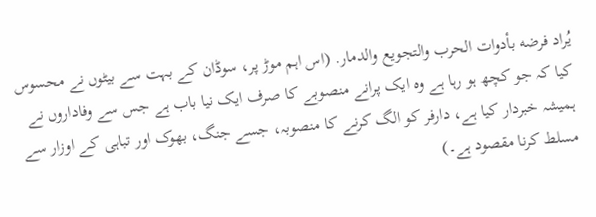يُراد فرضه بأدوات الحرب والتجويع والدمار. (اس اہم موڑ پر، سوڈان کے بہت سے بیٹوں نے محسوس کیا کہ جو کچھ ہو رہا ہے وہ ایک پرانے منصوبے کا صرف ایک نیا باب ہے جس سے وفاداروں نے ہمیشہ خبردار کیا ہے، دارفر کو الگ کرنے کا منصوبہ، جسے جنگ، بھوک اور تباہی کے اوزار سے مسلط کرنا مقصود ہے۔)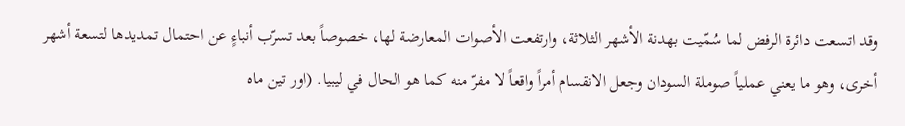وقد اتسعت دائرة الرفض لما سُمّيت بهدنة الأشهر الثلاثة، وارتفعت الأصوات المعارضة لها، خصوصاً بعد تسرّب أنباءٍ عن احتمال تمديدها لتسعة أشهر أخرى، وهو ما يعني عملياً صوملة السودان وجعل الانقسام أمراً واقعاً لا مفرّ منه كما هو الحال في ليبيا. (اور تین ماہ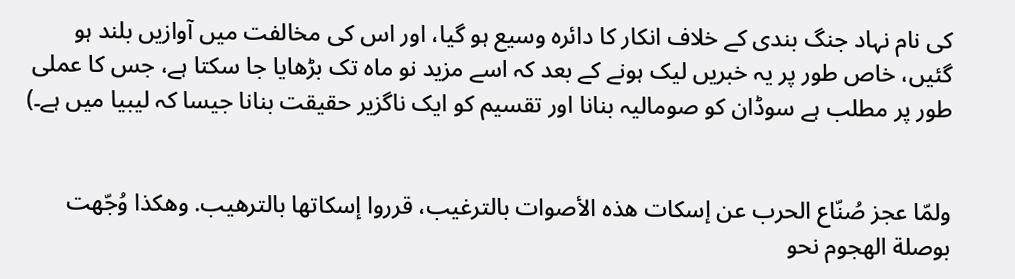کی نام نہاد جنگ بندی کے خلاف انکار کا دائرہ وسیع ہو گیا، اور اس کی مخالفت میں آوازیں بلند ہو گئیں، خاص طور پر یہ خبریں لیک ہونے کے بعد کہ اسے مزید نو ماہ تک بڑھایا جا سکتا ہے، جس کا عملی طور پر مطلب ہے سوڈان کو صومالیہ بنانا اور تقسیم کو ایک ناگزیر حقیقت بنانا جیسا کہ لیبیا میں ہے۔)


ولمّا عجز صُنّاع الحرب عن إسكات هذه الأصوات بالترغيب، قرروا إسكاتها بالترهيب. وهكذا وُجّهت بوصلة الهجوم نحو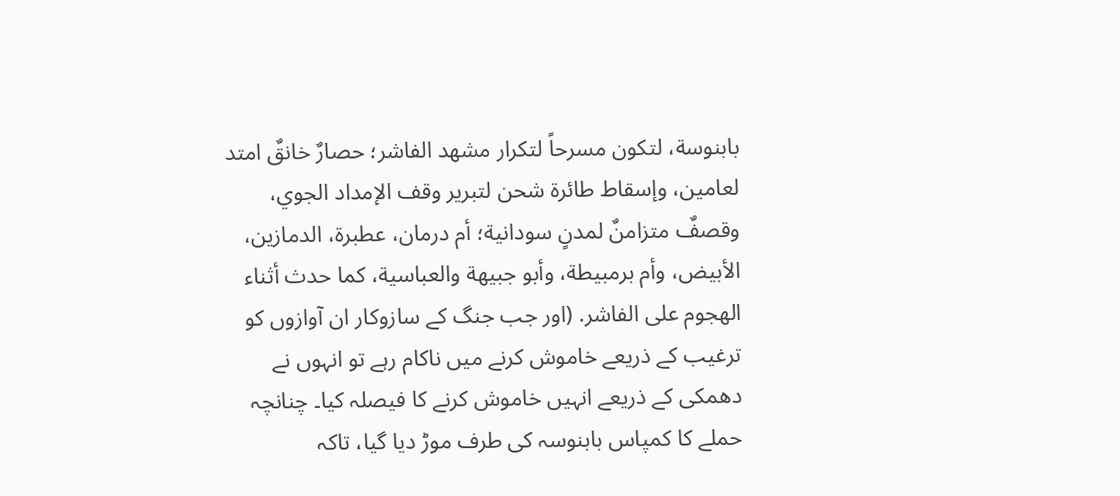بابنوسة، لتكون مسرحاً لتكرار مشهد الفاشر؛ حصارٌ خانقٌ امتد لعامين، وإسقاط طائرة شحن لتبرير وقف الإمداد الجوي، وقصفٌ متزامنٌ لمدنٍ سودانية؛ أم درمان، عطبرة، الدمازين، الأبيض، وأم برمبيطة، وأبو جبيهة والعباسية، كما حدث أثناء الهجوم على الفاشر. (اور جب جنگ کے سازوکار ان آوازوں کو ترغیب کے ذریعے خاموش کرنے میں ناکام رہے تو انہوں نے دھمکی کے ذریعے انہیں خاموش کرنے کا فیصلہ کیا۔ چنانچہ حملے کا کمپاس بابنوسہ کی طرف موڑ دیا گیا، تاکہ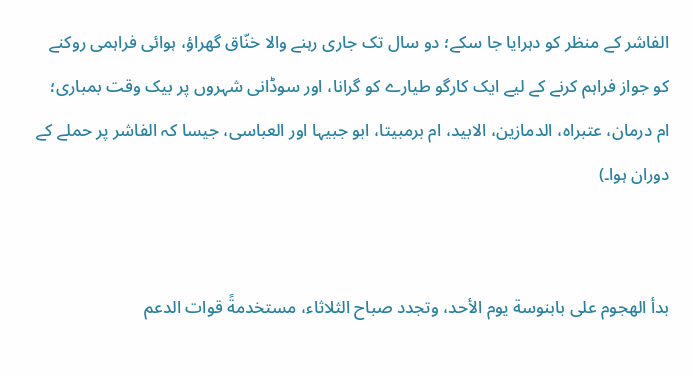الفاشر کے منظر کو دہرایا جا سکے؛ دو سال تک جاری رہنے والا خنّاق گھراؤ، ہوائی فراہمی روکنے کو جواز فراہم کرنے کے لیے ایک کارگو طیارے کو گرانا، اور سوڈانی شہروں پر بیک وقت بمباری؛ ام درمان، عتبراہ، الدمازین، الابید، ام برمبیتا، ابو جبیہا اور العباسی، جیسا کہ الفاشر پر حملے کے دوران ہوا۔)


بدأ الهجوم على بابنوسة يوم الأحد، وتجدد صباح الثلاثاء، مستخدمةً قوات الدعم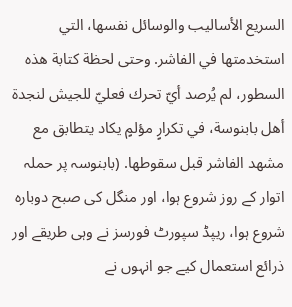السريع الأساليب والوسائل نفسها، التي استخدمتها في الفاشر. وحتى لحظة كتابة هذه السطور، لم يُرصد أيّ تحرك فعليّ للجيش لنجدة أهل بابنوسة، في تكرارٍ مؤلمٍ يكاد يتطابق مع مشهد الفاشر قبل سقوطها. (بابنوسہ پر حملہ اتوار کے روز شروع ہوا، اور منگل کی صبح دوبارہ شروع ہوا، ریپڈ سپورٹ فورسز نے وہی طریقے اور ذرائع استعمال کیے جو انہوں نے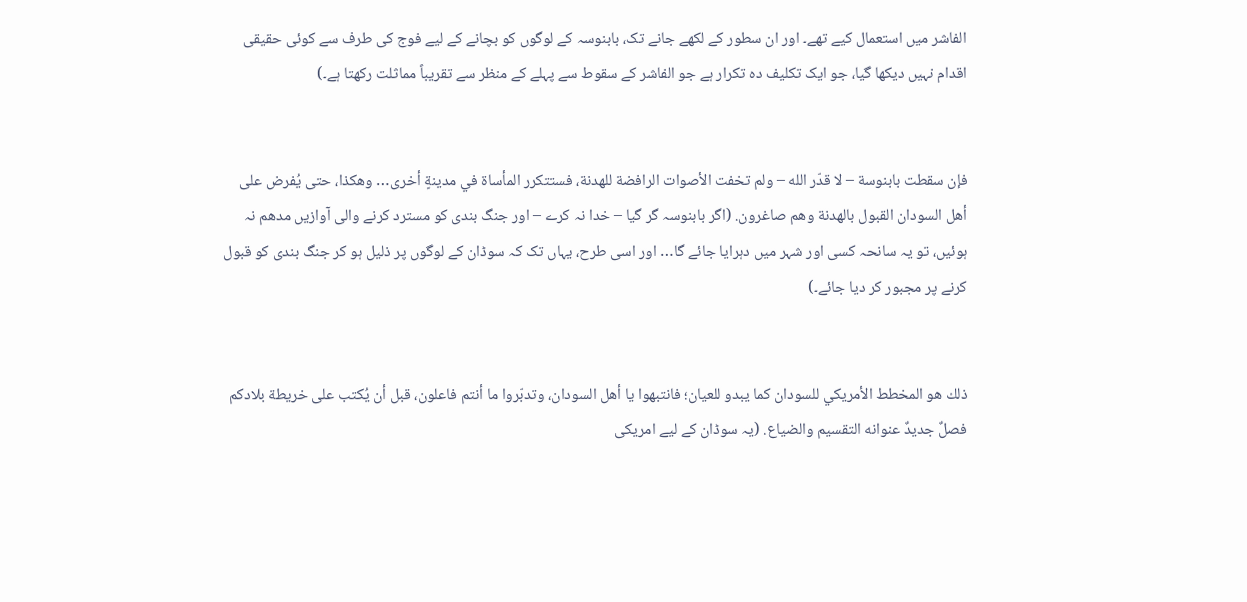الفاشر میں استعمال کیے تھے۔ اور ان سطور کے لکھے جانے تک، بابنوسہ کے لوگوں کو بچانے کے لیے فوج کی طرف سے کوئی حقیقی اقدام نہیں دیکھا گیا، جو ایک تکلیف دہ تکرار ہے جو الفاشر کے سقوط سے پہلے کے منظر سے تقریباً مماثلت رکھتا ہے۔)


فإن سقطت بابنوسة – لا قدّر الله – ولم تخفت الأصوات الرافضة للهدنة، فستتكرر المأساة في مدينةٍ أخرى… وهكذا، حتى يُفرض على أهل السودان القبول بالهدنة وهم صاغرون. (اگر بابنوسہ گر گیا – خدا نہ کرے – اور جنگ بندی کو مسترد کرنے والی آوازیں مدھم نہ ہوئیں، تو یہ سانحہ کسی اور شہر میں دہرایا جائے گا… اور اسی طرح، یہاں تک کہ سوڈان کے لوگوں پر ذلیل ہو کر جنگ بندی کو قبول کرنے پر مجبور کر دیا جائے۔)


ذلك هو المخطط الأمريكي للسودان كما يبدو للعيان؛ فانتبهوا يا أهل السودان، وتدبّروا ما أنتم فاعلون، قبل أن يُكتب على خريطة بلادكم فصلٌ جديدٌ عنوانه التقسيم والضياع. (یہ سوڈان کے لیے امریکی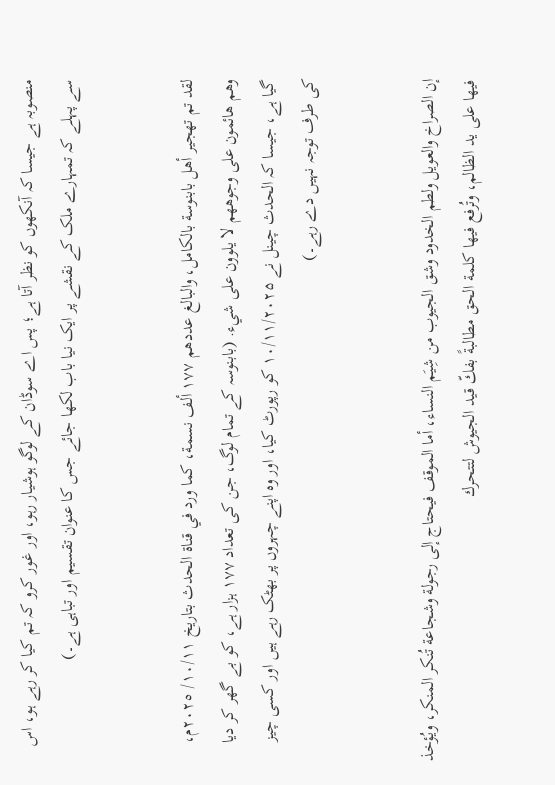منصوبہ ہے جیسا کہ آنکھوں کو نظر آتا ہے؛ پس اے سوڈان کے لوگو ہوشیار رہو، اور غور کرو کہ تم کیا کر رہے ہو، اس سے پہلے کہ تمہارے ملک کے نقشے پر ایک نیا باب لکھا جائے جس کا عنوان تقسیم اور تباہی ہے۔)


لقد تم تهجير أهل بابنوسة بالكامل، والبالغ عددهم ١٧٧ ألف نسمة، كما ورد في قناة الحدث بتاريخ ١٠/١١/ ٢٠٢٥م، وهم هائمون على وجوههم لا يلوون على شيء. (بابنوسہ کے تمام لوگ، جن کی تعداد ۱۷۷ ہزار ہے، کو بے گھر کر دیا گیا ہے، جیسا کہ الحدث چینل نے ۱۰/۱۱/۲۰۲۵ کو رپورٹ کیا، اور وہ اپنے چہروں پر بھٹک رہے ہیں اور کسی چیز کی طرف توجہ نہیں دے رہے۔)


إن الصراخ والعويل ولطم الخدود وشق الجيوب من شِيَم النساء، أما الموقف فيحتاج إلى رجولة وشجاعة تُنكر المنكر، ويُؤخذ فيها على يد الظالم، وتُرفع فيها كلمة الحق مطالبةً بفكّ قيد الجيوش لتتحرك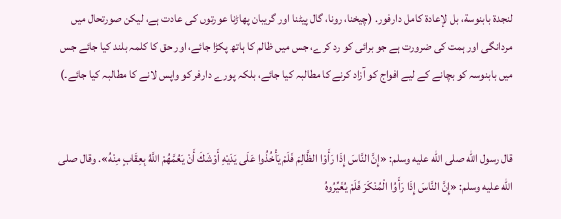لنجدة بابنوسة، بل لإعادة كامل دارفور. (چیخنا، رونا، گال پیٹنا اور گریبان پھاڑنا عورتوں کی عادت ہے، لیکن صورتحال میں مردانگی اور ہمت کی ضرورت ہے جو برائی کو رد کرے، جس میں ظالم کا ہاتھ پکڑا جائے، اور حق کا کلمہ بلند کیا جائے جس میں بابنوسہ کو بچانے کے لیے افواج کو آزاد کرنے کا مطالبہ کیا جائے، بلکہ پورے دارفر کو واپس لانے کا مطالبہ کیا جائے۔)


قال رسول الله صلى الله عليه وسلم: «إِنَّ النَّاسَ إِذَا رَأَوْا الظَّالِمَ فَلَمْ يَأْخُذُوا عَلَى يَدَيْهِ أَوْشَكَ أَنْ يَعُمَّهُمْ اللَّهُ بِعِقَابٍ مِنْهُ». وقال صلى الله عليه وسلم: «إِنَّ النَّاسَ إِذَا رَأَوُا الْمُنْكَرَ فَلَمْ يُغَيِّرُوهُ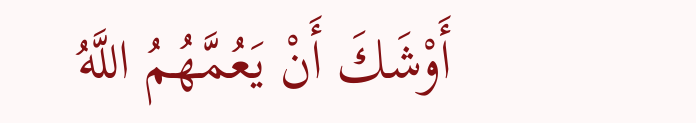أَوْشَكَ أَنْ يَعُمَّهُمُ اللَّهُ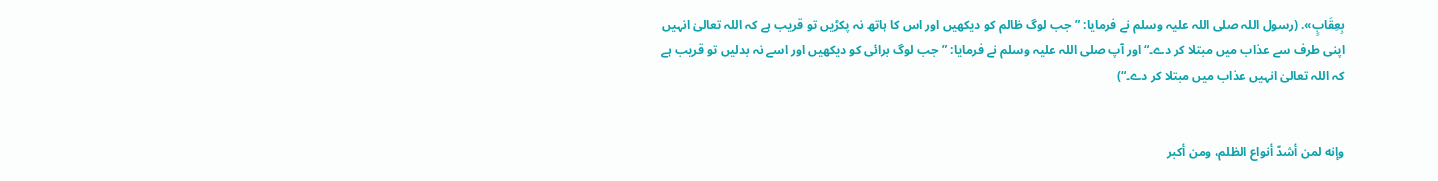بِعِقَابٍ». (رسول اللہ صلی اللہ علیہ وسلم نے فرمایا: ”جب لوگ ظالم کو دیکھیں اور اس کا ہاتھ نہ پکڑیں تو قریب ہے کہ اللہ تعالیٰ انہیں اپنی طرف سے عذاب میں مبتلا کر دے۔“ اور آپ صلی اللہ علیہ وسلم نے فرمایا: ”جب لوگ برائی کو دیکھیں اور اسے نہ بدلیں تو قریب ہے کہ اللہ تعالیٰ انہیں عذاب میں مبتلا کر دے۔“)


وإنه لمن أشدّ أنواع الظلم، ومن أكبر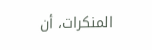المنكرات، أن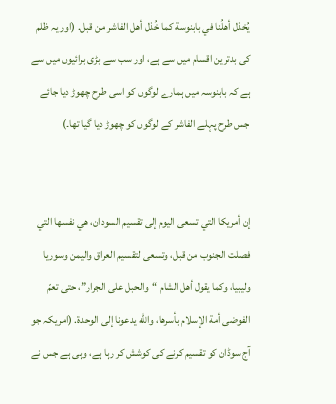يُخذل أهلُنا في بابنوسة كما خُذل أهل الفاشر من قبل. (اور یہ ظلم کی بدترین اقسام میں سے ہے، اور سب سے بڑی برائیوں میں سے ہے کہ بابنوسہ میں ہمارے لوگوں کو اسی طرح چھوڑ دیا جائے جس طرح پہلے الفاشر کے لوگوں کو چھوڑ دیا گیا تھا۔)


إن أمريكا التي تسعى اليوم إلى تقسيم السودان، هي نفسها التي فصلت الجنوب من قبل، وتسعى لتقسيم العراق واليمن وسوريا وليبيا، وكما يقول أهل الشام “والحبل على الجرار”، حتى تعمّ الفوضى أمة الإسلام بأسرها، والله يدعونا إلى الوحدة. (امریکہ جو آج سوڈان کو تقسیم کرنے کی کوشش کر رہا ہے، وہی ہے جس نے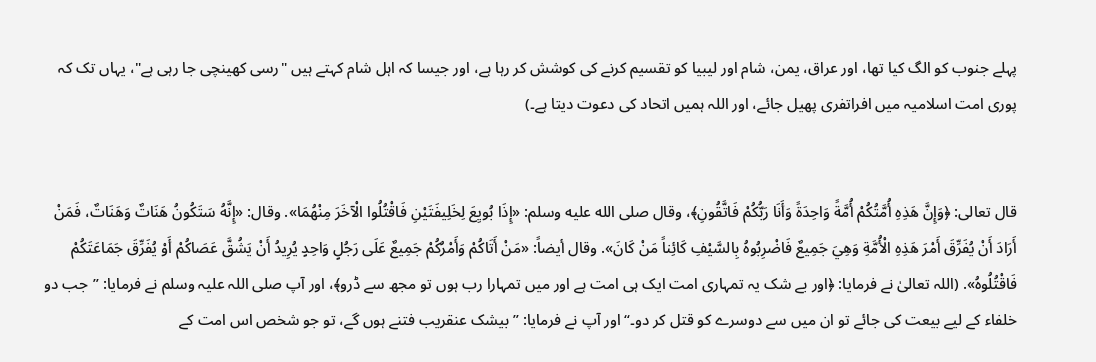پہلے جنوب کو الگ کیا تھا، اور عراق، یمن، شام اور لیبیا کو تقسیم کرنے کی کوشش کر رہا ہے، اور جیسا کہ اہل شام کہتے ہیں "رسی کھینچی جا رہی ہے"، یہاں تک کہ پوری امت اسلامیہ میں افراتفری پھیل جائے، اور اللہ ہمیں اتحاد کی دعوت دیتا ہے۔)


قال تعالى: ﴿وَإِنَّ هَذِهِ أُمَّتُكُمْ أُمَّةً وَاحِدَةً وَأَنَا رَبُّكُمْ فَاتَّقُونِ﴾، وقال صلى الله عليه وسلم: «إِذَا بُويِعَ لِخَلِيفَتَيْنِ فَاقْتُلُوا الْآخَرَ مِنْهُمَا». وقال: «إِنَّهُ سَتَكُونُ هَنَاتٌ وَهَنَاتٌ، فَمَنْ أَرَادَ أَنْ يُفَرِّقَ أَمْرَ هَذِهِ الْأُمَّةِ وَهِيَ جَمِيعٌ فَاضْرِبُوهُ بِالسَّيْفِ كَائِناً مَنْ كَانَ». وقال أيضاً: «مَنْ أَتَاكُمْ وَأَمْرُكُمْ جَمِيعٌ عَلَى رَجُلٍ وَاحِدٍ يُرِيدُ أَنْ يَشُقَّ عَصَاكُمْ أَوْ يُفَرِّقَ جَمَاعَتَكُمْ فَاقْتُلُوهُ». (اللہ تعالیٰ نے فرمایا: ﴿اور بے شک یہ تمہاری امت ایک ہی امت ہے اور میں تمہارا رب ہوں تو مجھ سے ڈرو﴾، اور آپ صلی اللہ علیہ وسلم نے فرمایا: ”جب دو خلفاء کے لیے بیعت کی جائے تو ان میں سے دوسرے کو قتل کر دو۔“ اور آپ نے فرمایا: ”بیشک عنقریب فتنے ہوں گے، تو جو شخص اس امت کے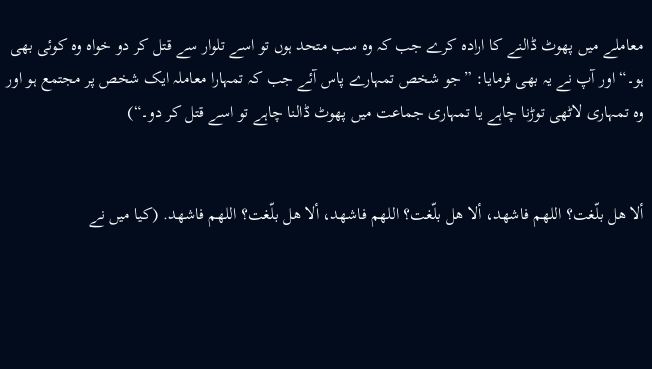معاملے میں پھوٹ ڈالنے کا ارادہ کرے جب کہ وہ سب متحد ہوں تو اسے تلوار سے قتل کر دو خواہ وہ کوئی بھی ہو۔“ اور آپ نے یہ بھی فرمایا: ”جو شخص تمہارے پاس آئے جب کہ تمہارا معاملہ ایک شخص پر مجتمع ہو اور وہ تمہاری لاٹھی توڑنا چاہے یا تمہاری جماعت میں پھوٹ ڈالنا چاہے تو اسے قتل کر دو۔“)


ألا هل بلّغت؟ اللهم فاشهد، ألا هل بلّغت؟ اللهم فاشهد، ألا هل بلّغت؟ اللهم فاشهد. (کیا میں نے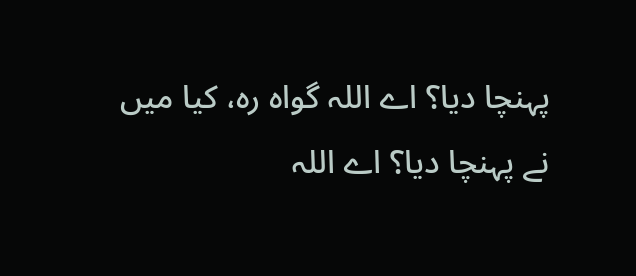پہنچا دیا؟ اے اللہ گواہ رہ، کیا میں نے پہنچا دیا؟ اے اللہ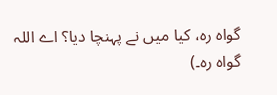گواہ رہ، کیا میں نے پہنچا دیا؟ اے اللہ گواہ رہ۔)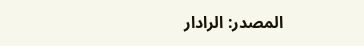المصدر: الرادار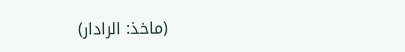(ماخذ: الرادار)